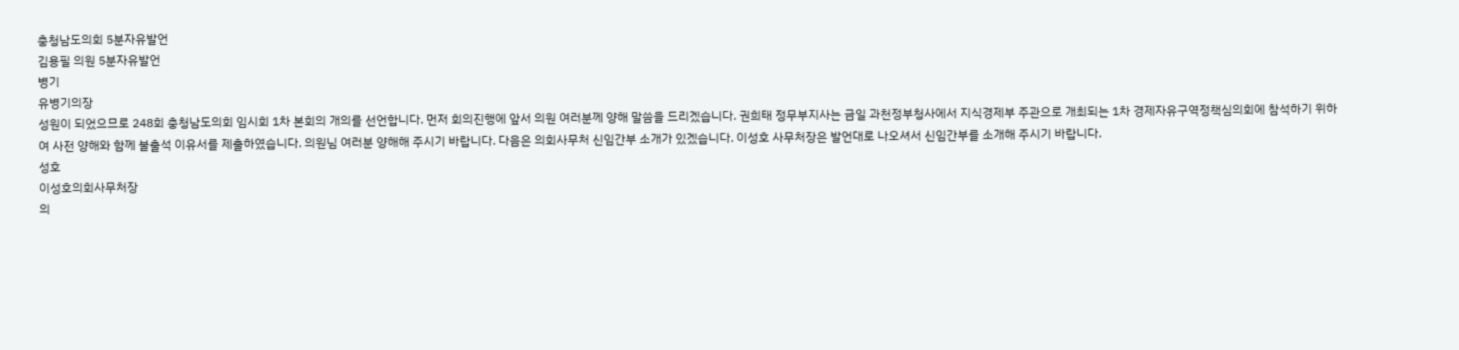충청남도의회 5분자유발언
김용필 의원 5분자유발언
병기
유병기의장
성원이 되었으므로 248회 충청남도의회 임시회 1차 본회의 개의를 선언합니다. 먼저 회의진행에 앞서 의원 여러분께 양해 말씀을 드리겠습니다. 권희태 정무부지사는 금일 과천정부청사에서 지식경제부 주관으로 개최되는 1차 경제자유구역정책심의회에 참석하기 위하여 사전 양해와 함께 불출석 이유서를 제출하였습니다. 의원님 여러분 양해해 주시기 바랍니다. 다음은 의회사무처 신임간부 소개가 있겠습니다. 이성호 사무처장은 발언대로 나오셔서 신임간부를 소개해 주시기 바랍니다.
성호
이성호의회사무처장
의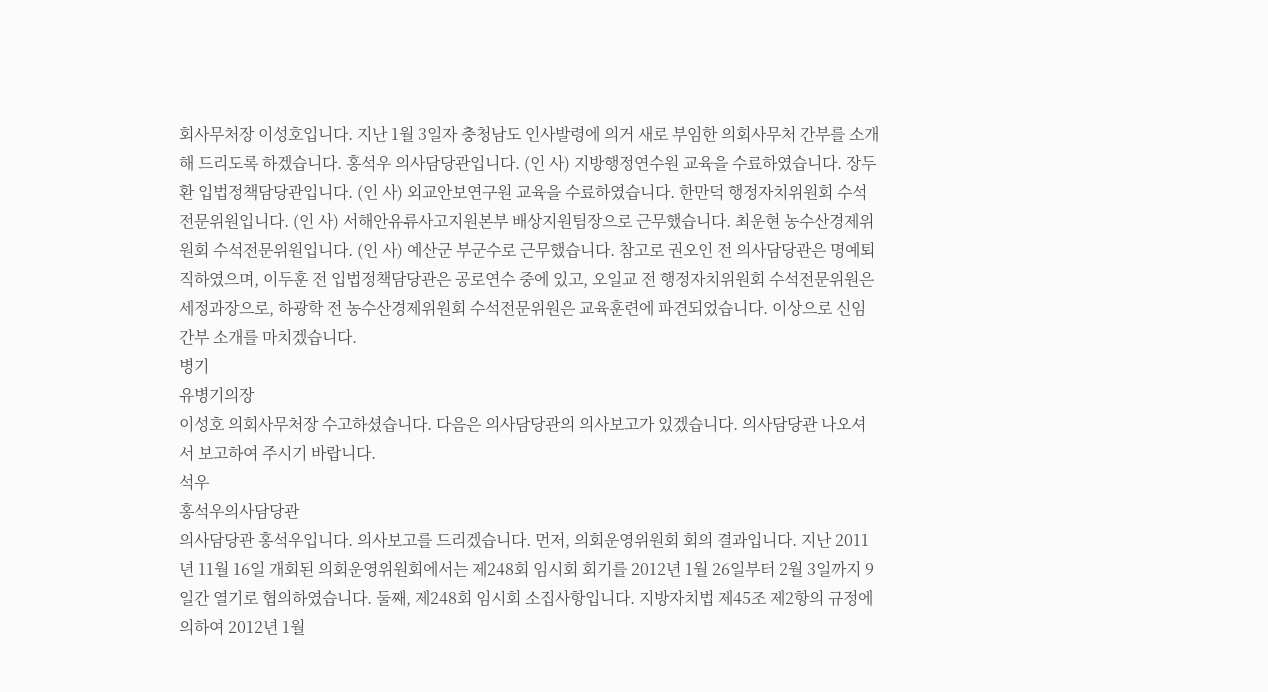회사무처장 이성호입니다. 지난 1월 3일자 충청남도 인사발령에 의거 새로 부임한 의회사무처 간부를 소개해 드리도록 하겠습니다. 홍석우 의사담당관입니다. (인 사) 지방행정연수원 교육을 수료하였습니다. 장두환 입법정책담당관입니다. (인 사) 외교안보연구원 교육을 수료하였습니다. 한만덕 행정자치위원회 수석전문위원입니다. (인 사) 서해안유류사고지원본부 배상지원팀장으로 근무했습니다. 최운현 농수산경제위원회 수석전문위원입니다. (인 사) 예산군 부군수로 근무했습니다. 참고로 권오인 전 의사담당관은 명예퇴직하였으며, 이두훈 전 입법정책담당관은 공로연수 중에 있고, 오일교 전 행정자치위원회 수석전문위원은 세정과장으로, 하광학 전 농수산경제위원회 수석전문위원은 교육훈련에 파견되었습니다. 이상으로 신임간부 소개를 마치겠습니다.
병기
유병기의장
이성호 의회사무처장 수고하셨습니다. 다음은 의사담당관의 의사보고가 있겠습니다. 의사담당관 나오셔서 보고하여 주시기 바랍니다.
석우
홍석우의사담당관
의사담당관 홍석우입니다. 의사보고를 드리겠습니다. 먼저, 의회운영위원회 회의 결과입니다. 지난 2011년 11월 16일 개회된 의회운영위원회에서는 제248회 임시회 회기를 2012년 1월 26일부터 2월 3일까지 9일간 열기로 협의하였습니다. 둘째, 제248회 임시회 소집사항입니다. 지방자치법 제45조 제2항의 규정에 의하여 2012년 1월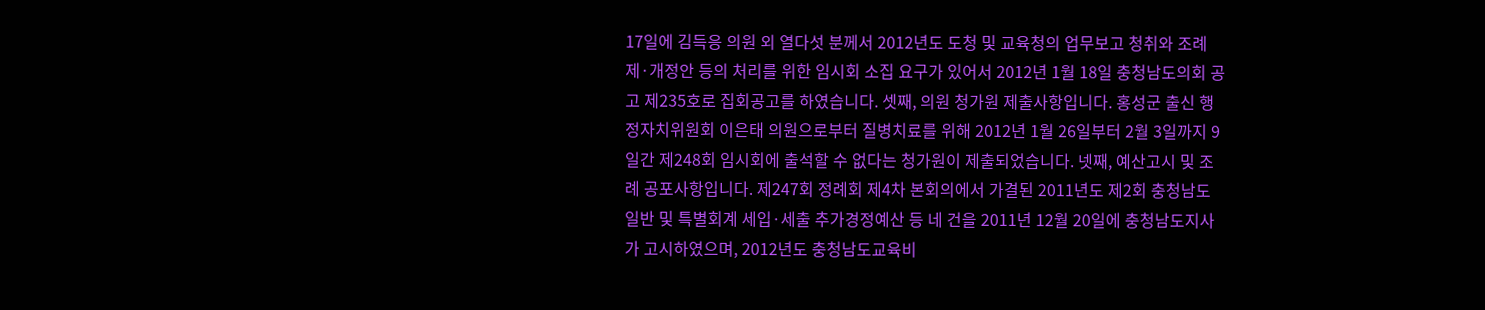17일에 김득응 의원 외 열다섯 분께서 2012년도 도청 및 교육청의 업무보고 청취와 조례 제·개정안 등의 처리를 위한 임시회 소집 요구가 있어서 2012년 1월 18일 충청남도의회 공고 제235호로 집회공고를 하였습니다. 셋째, 의원 청가원 제출사항입니다. 홍성군 출신 행정자치위원회 이은태 의원으로부터 질병치료를 위해 2012년 1월 26일부터 2월 3일까지 9일간 제248회 임시회에 출석할 수 없다는 청가원이 제출되었습니다. 넷째, 예산고시 및 조례 공포사항입니다. 제247회 정례회 제4차 본회의에서 가결된 2011년도 제2회 충청남도 일반 및 특별회계 세입·세출 추가경정예산 등 네 건을 2011년 12월 20일에 충청남도지사가 고시하였으며, 2012년도 충청남도교육비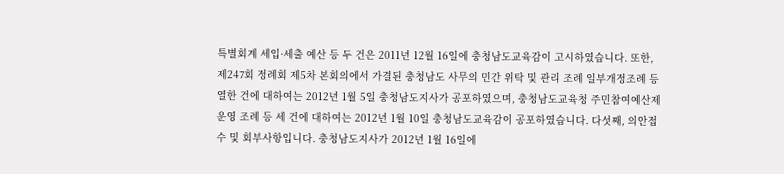특별회계 세입·세출 예산 등 두 건은 2011년 12월 16일에 충청남도교육감이 고시하였습니다. 또한, 제247회 정례회 제5차 본회의에서 가결된 충청남도 사무의 민간 위탁 및 관리 조례 일부개정조례 등 열한 건에 대하여는 2012년 1월 5일 충청남도지사가 공포하였으며, 충청남도교육청 주민참여예산제 운영 조례 등 세 건에 대하여는 2012년 1월 10일 충청남도교육감이 공포하였습니다. 다섯째, 의안접수 및 회부사항입니다. 충청남도지사가 2012년 1월 16일에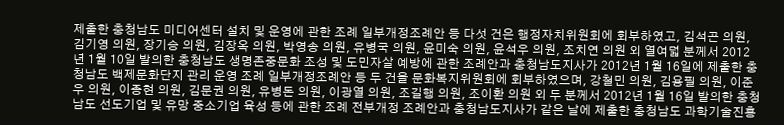제출한 충청남도 미디어센터 설치 및 운영에 관한 조례 일부개정조례안 등 다섯 건은 행정자치위원회에 회부하였고, 김석곤 의원, 김기영 의원, 장기승 의원, 김장옥 의원, 박영송 의원, 유병국 의원, 윤미숙 의원, 윤석우 의원, 조치연 의원 외 열여덟 분께서 2012년 1월 10일 발의한 충청남도 생명존중문화 조성 및 도민자살 예방에 관한 조례안과 충청남도지사가 2012년 1월 16일에 제출한 충청남도 백제문화단지 관리 운영 조례 일부개정조례안 등 두 건을 문화복지위원회에 회부하였으며, 강철민 의원, 김용필 의원, 이준우 의원, 이종현 의원, 김문권 의원, 유병돈 의원, 이광열 의원, 조길행 의원, 조이환 의원 외 두 분께서 2012년 1월 16일 발의한 충청남도 선도기업 및 유망 중소기업 육성 등에 관한 조례 전부개정 조례안과 충청남도지사가 같은 날에 제출한 충청남도 과학기술진흥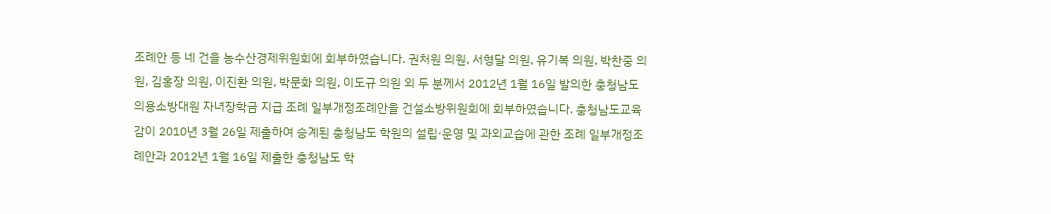조례안 등 네 건을 농수산경제위원회에 회부하였습니다. 권처원 의원, 서형달 의원, 유기복 의원, 박찬중 의원, 김홍장 의원, 이진환 의원, 박문화 의원, 이도규 의원 외 두 분께서 2012년 1월 16일 발의한 충청남도 의용소방대원 자녀장학금 지급 조례 일부개정조례안을 건설소방위원회에 회부하였습니다. 충청남도교육감이 2010년 3월 26일 제출하여 승계된 충청남도 학원의 설립·운영 및 과외교습에 관한 조례 일부개정조례안과 2012년 1월 16일 제출한 충청남도 학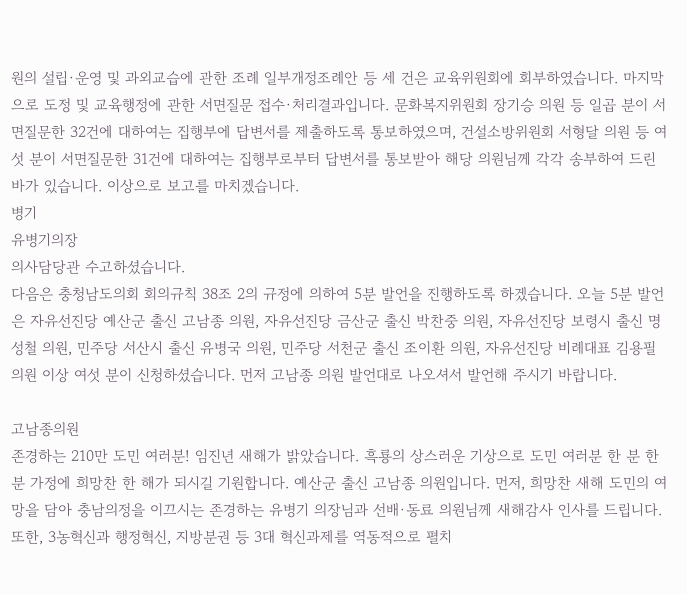원의 설립·운영 및 과외교습에 관한 조례 일부개정조례안 등 세 건은 교육위원회에 회부하였습니다. 마지막으로 도정 및 교육행정에 관한 서면질문 접수·처리결과입니다. 문화복지위원회 장기승 의원 등 일곱 분이 서면질문한 32건에 대하여는 집행부에 답변서를 제출하도록 통보하였으며, 건설소방위원회 서형달 의원 등 여섯 분이 서면질문한 31건에 대하여는 집행부로부터 답변서를 통보받아 해당 의원님께 각각 송부하여 드린 바가 있습니다. 이상으로 보고를 마치겠습니다.
병기
유병기의장
의사담당관 수고하셨습니다.
다음은 충청남도의회 회의규칙 38조 2의 규정에 의하여 5분 발언을 진행하도록 하겠습니다. 오늘 5분 발언은 자유선진당 예산군 출신 고남종 의원, 자유선진당 금산군 출신 박찬중 의원, 자유선진당 보령시 출신 명성철 의원, 민주당 서산시 출신 유병국 의원, 민주당 서천군 출신 조이환 의원, 자유선진당 비례대표 김용필 의원 이상 여섯 분이 신청하셨습니다. 먼저 고남종 의원 발언대로 나오셔서 발언해 주시기 바랍니다.

고남종의원
존경하는 210만 도민 여러분! 임진년 새해가 밝았습니다. 흑룡의 상스러운 기상으로 도민 여러분 한 분 한 분 가정에 희망찬 한 해가 되시길 기원합니다. 예산군 출신 고남종 의원입니다. 먼저, 희망찬 새해 도민의 여망을 담아 충남의정을 이끄시는 존경하는 유병기 의장님과 선배·동료 의원님께 새해감사 인사를 드립니다. 또한, 3농혁신과 행정혁신, 지방분권 등 3대 혁신과제를 역동적으로 펼치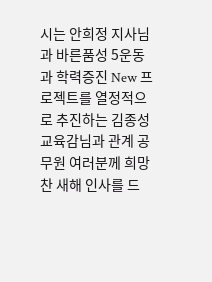시는 안희정 지사님과 바른품성 5운동과 학력증진 New 프로젝트를 열정적으로 추진하는 김종성 교육감님과 관계 공무원 여러분께 희망찬 새해 인사를 드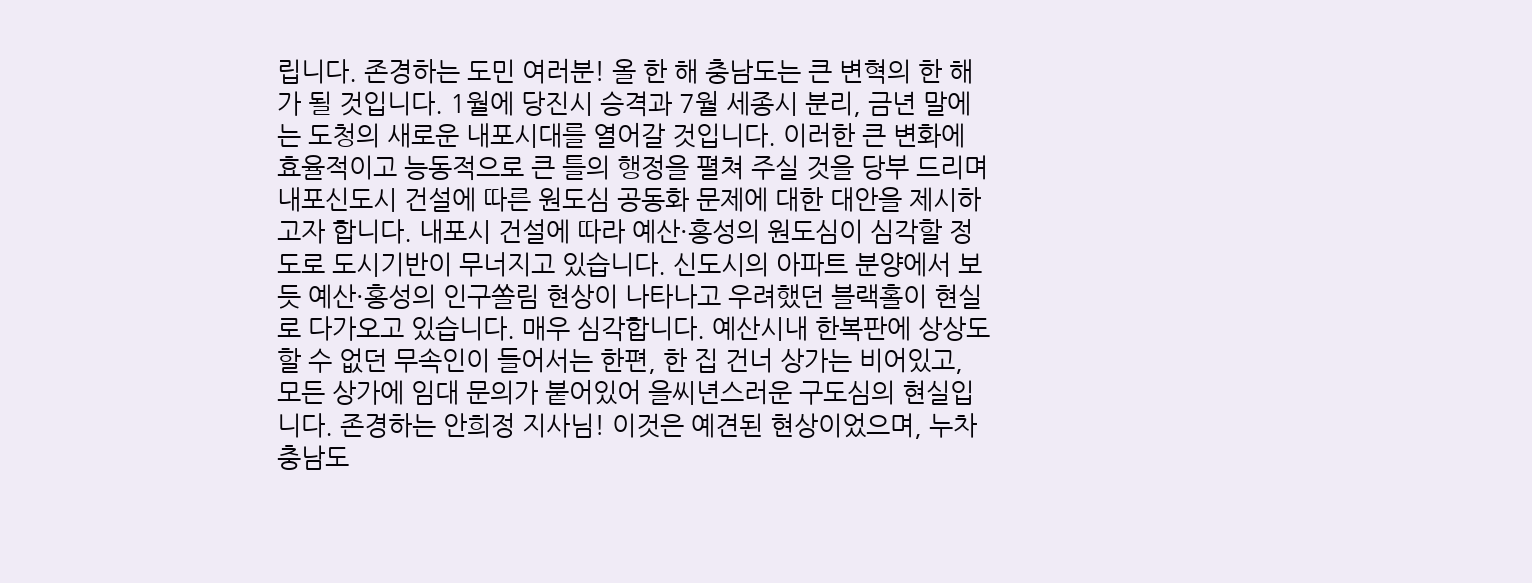립니다. 존경하는 도민 여러분! 올 한 해 충남도는 큰 변혁의 한 해가 될 것입니다. 1월에 당진시 승격과 7월 세종시 분리, 금년 말에는 도청의 새로운 내포시대를 열어갈 것입니다. 이러한 큰 변화에 효율적이고 능동적으로 큰 틀의 행정을 펼쳐 주실 것을 당부 드리며 내포신도시 건설에 따른 원도심 공동화 문제에 대한 대안을 제시하고자 합니다. 내포시 건설에 따라 예산·홍성의 원도심이 심각할 정도로 도시기반이 무너지고 있습니다. 신도시의 아파트 분양에서 보듯 예산·홍성의 인구쏠림 현상이 나타나고 우려했던 블랙홀이 현실로 다가오고 있습니다. 매우 심각합니다. 예산시내 한복판에 상상도 할 수 없던 무속인이 들어서는 한편, 한 집 건너 상가는 비어있고, 모든 상가에 임대 문의가 붙어있어 을씨년스러운 구도심의 현실입니다. 존경하는 안희정 지사님! 이것은 예견된 현상이었으며, 누차 충남도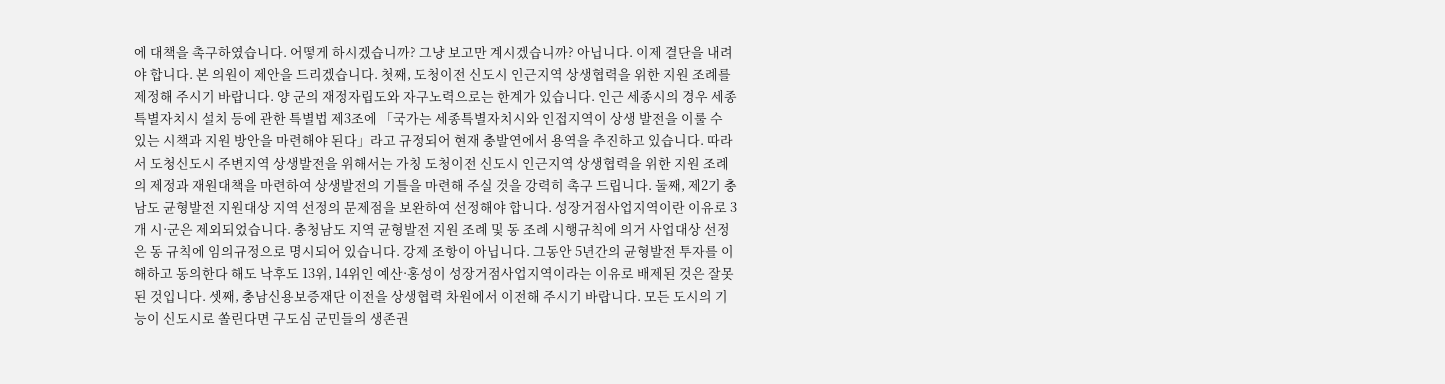에 대책을 촉구하였습니다. 어떻게 하시겠습니까? 그냥 보고만 계시겠습니까? 아닙니다. 이제 결단을 내려야 합니다. 본 의원이 제안을 드리겠습니다. 첫째, 도청이전 신도시 인근지역 상생협력을 위한 지원 조례를 제정해 주시기 바랍니다. 양 군의 재정자립도와 자구노력으로는 한계가 있습니다. 인근 세종시의 경우 세종특별자치시 설치 등에 관한 특별법 제3조에 「국가는 세종특별자치시와 인접지역이 상생 발전을 이룰 수 있는 시책과 지원 방안을 마련해야 된다」라고 규정되어 현재 충발연에서 용역을 추진하고 있습니다. 따라서 도청신도시 주변지역 상생발전을 위해서는 가칭 도청이전 신도시 인근지역 상생협력을 위한 지원 조례의 제정과 재원대책을 마련하여 상생발전의 기틀을 마련해 주실 것을 강력히 촉구 드립니다. 둘째, 제2기 충남도 균형발전 지원대상 지역 선정의 문제점을 보완하여 선정해야 합니다. 성장거점사업지역이란 이유로 3개 시·군은 제외되었습니다. 충청남도 지역 균형발전 지원 조례 및 동 조례 시행규칙에 의거 사업대상 선정은 동 규칙에 임의규정으로 명시되어 있습니다. 강제 조항이 아닙니다. 그동안 5년간의 균형발전 투자를 이해하고 동의한다 해도 낙후도 13위, 14위인 예산·홍성이 성장거점사업지역이라는 이유로 배제된 것은 잘못된 것입니다. 셋째, 충남신용보증재단 이전을 상생협력 차원에서 이전해 주시기 바랍니다. 모든 도시의 기능이 신도시로 쏠린다면 구도심 군민들의 생존권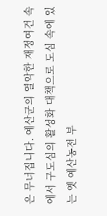은 무너집니다. 예산군의 열악한 재정여건 속에서 구도심의 활성화 대책으로 도심 속에 있는 옛 예산농전 부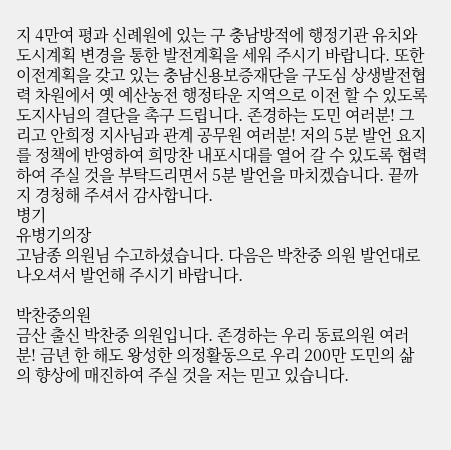지 4만여 평과 신례원에 있는 구 충남방적에 행정기관 유치와 도시계획 변경을 통한 발전계획을 세워 주시기 바랍니다. 또한 이전계획을 갖고 있는 충남신용보증재단을 구도심 상생발전협력 차원에서 옛 예산농전 행정타운 지역으로 이전 할 수 있도록 도지사님의 결단을 촉구 드립니다. 존경하는 도민 여러분! 그리고 안희정 지사님과 관계 공무원 여러분! 저의 5분 발언 요지를 정책에 반영하여 희망찬 내포시대를 열어 갈 수 있도록 협력하여 주실 것을 부탁드리면서 5분 발언을 마치겠습니다. 끝까지 경청해 주셔서 감사합니다.
병기
유병기의장
고남종 의원님 수고하셨습니다. 다음은 박찬중 의원 발언대로 나오셔서 발언해 주시기 바랍니다.

박찬중의원
금산 출신 박찬중 의원입니다. 존경하는 우리 동료의원 여러분! 금년 한 해도 왕성한 의정활동으로 우리 200만 도민의 삶의 향상에 매진하여 주실 것을 저는 믿고 있습니다.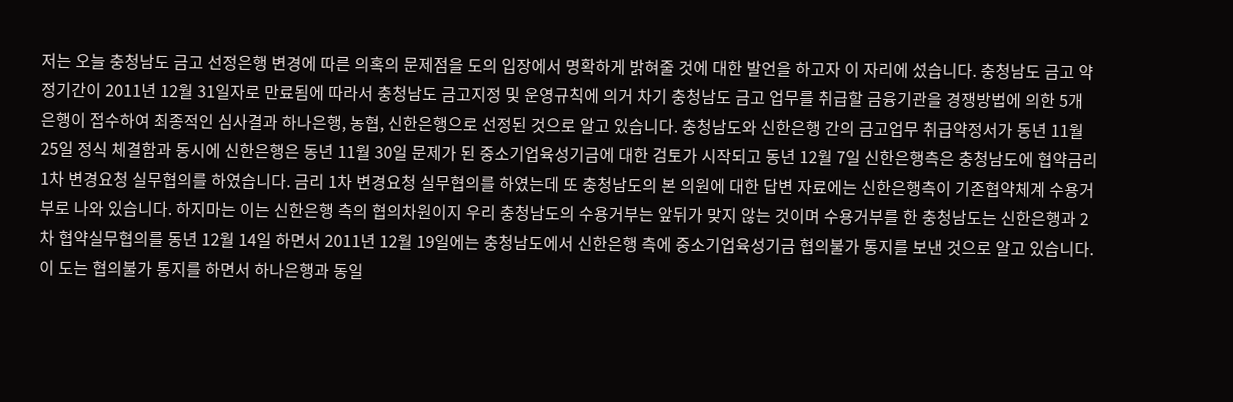저는 오늘 충청남도 금고 선정은행 변경에 따른 의혹의 문제점을 도의 입장에서 명확하게 밝혀줄 것에 대한 발언을 하고자 이 자리에 섰습니다. 충청남도 금고 약정기간이 2011년 12월 31일자로 만료됨에 따라서 충청남도 금고지정 및 운영규칙에 의거 차기 충청남도 금고 업무를 취급할 금융기관을 경쟁방법에 의한 5개 은행이 접수하여 최종적인 심사결과 하나은행, 농협, 신한은행으로 선정된 것으로 알고 있습니다. 충청남도와 신한은행 간의 금고업무 취급약정서가 동년 11월 25일 정식 체결함과 동시에 신한은행은 동년 11월 30일 문제가 된 중소기업육성기금에 대한 검토가 시작되고 동년 12월 7일 신한은행측은 충청남도에 협약금리 1차 변경요청 실무협의를 하였습니다. 금리 1차 변경요청 실무협의를 하였는데 또 충청남도의 본 의원에 대한 답변 자료에는 신한은행측이 기존협약체계 수용거부로 나와 있습니다. 하지마는 이는 신한은행 측의 협의차원이지 우리 충청남도의 수용거부는 앞뒤가 맞지 않는 것이며 수용거부를 한 충청남도는 신한은행과 2차 협약실무협의를 동년 12월 14일 하면서 2011년 12월 19일에는 충청남도에서 신한은행 측에 중소기업육성기금 협의불가 통지를 보낸 것으로 알고 있습니다. 이 도는 협의불가 통지를 하면서 하나은행과 동일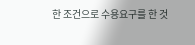한 조건으로 수용요구를 한 것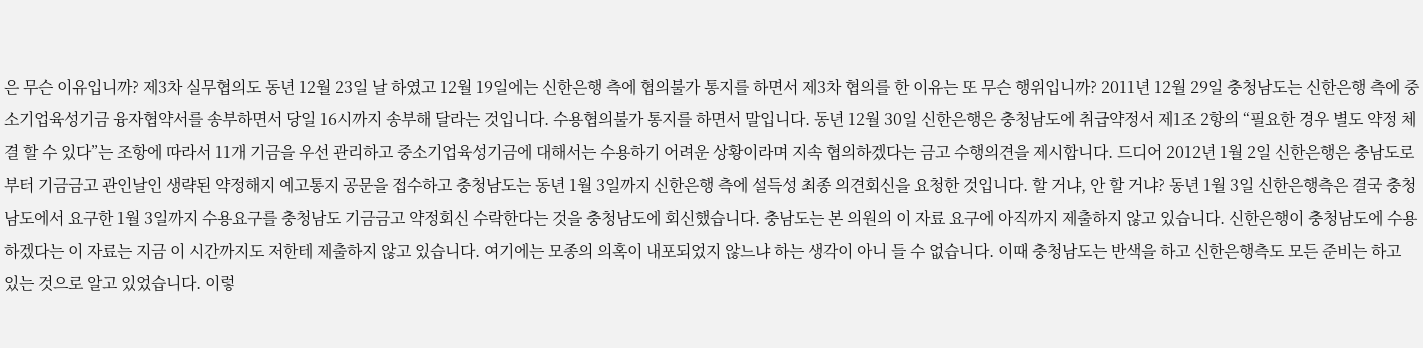은 무슨 이유입니까? 제3차 실무협의도 동년 12월 23일 날 하였고 12월 19일에는 신한은행 측에 협의불가 통지를 하면서 제3차 협의를 한 이유는 또 무슨 행위입니까? 2011년 12월 29일 충청남도는 신한은행 측에 중소기업육성기금 융자협약서를 송부하면서 당일 16시까지 송부해 달라는 것입니다. 수용협의불가 통지를 하면서 말입니다. 동년 12월 30일 신한은행은 충청남도에 취급약정서 제1조 2항의 “필요한 경우 별도 약정 체결 할 수 있다”는 조항에 따라서 11개 기금을 우선 관리하고 중소기업육성기금에 대해서는 수용하기 어려운 상황이라며 지속 협의하겠다는 금고 수행의견을 제시합니다. 드디어 2012년 1월 2일 신한은행은 충남도로부터 기금금고 관인날인 생략된 약정해지 예고통지 공문을 접수하고 충청남도는 동년 1월 3일까지 신한은행 측에 설득성 최종 의견회신을 요청한 것입니다. 할 거냐, 안 할 거냐? 동년 1월 3일 신한은행측은 결국 충청남도에서 요구한 1월 3일까지 수용요구를 충청남도 기금금고 약정회신 수락한다는 것을 충청남도에 회신했습니다. 충남도는 본 의원의 이 자료 요구에 아직까지 제출하지 않고 있습니다. 신한은행이 충청남도에 수용하겠다는 이 자료는 지금 이 시간까지도 저한테 제출하지 않고 있습니다. 여기에는 모종의 의혹이 내포되었지 않느냐 하는 생각이 아니 들 수 없습니다. 이때 충청남도는 반색을 하고 신한은행측도 모든 준비는 하고 있는 것으로 알고 있었습니다. 이렇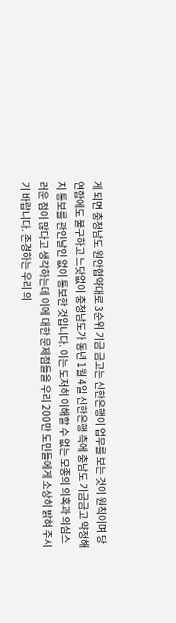게 되면 충청남도 원안협약대로 3순위 기금 금고는 신한은행이 업무를 보는 것이 원칙이며 당연함에도 불구하고 느닷없이 충청남도가 동년 1월 4일 신한은행 측에 충남도 기금금고 약정해지 통보를 관인날인 없이 통보한 것입니다. 이는 도저히 이해할 수 없는 모종의 의혹과 의심스러운 점이 많다고 생각하는데 이에 대한 문제점들을 우리 200만 도민들에게 소상히 밝혀 주시기 바랍니다. 존경하는 우리 의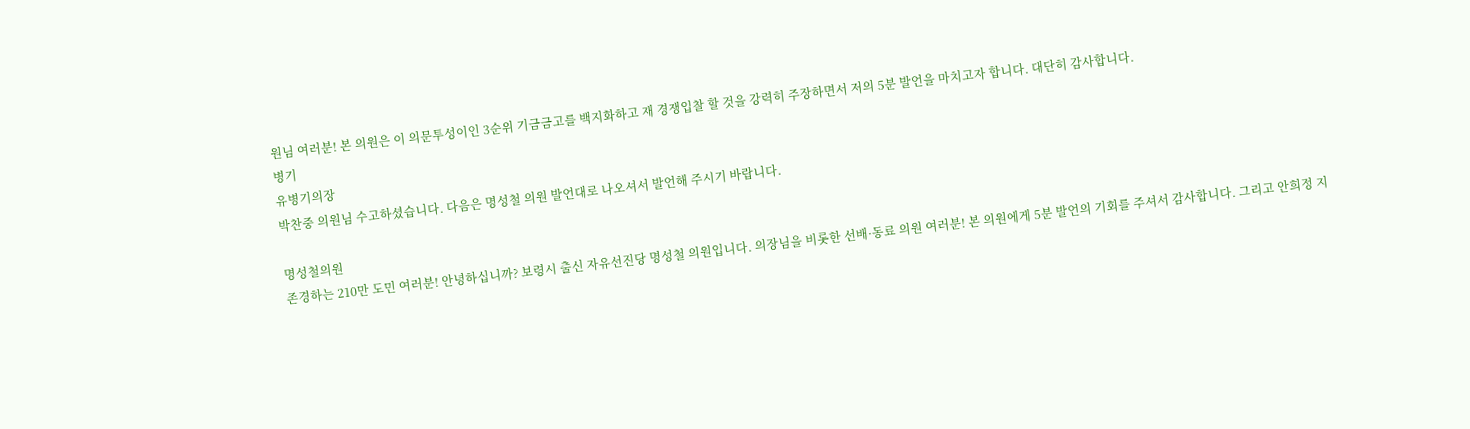원님 여러분! 본 의원은 이 의문투성이인 3순위 기금금고를 백지화하고 재 경쟁입찰 할 것을 강력히 주장하면서 저의 5분 발언을 마치고자 합니다. 대단히 감사합니다.
병기
유병기의장
박찬중 의원님 수고하셨습니다. 다음은 명성철 의원 발언대로 나오셔서 발언해 주시기 바랍니다.

명성철의원
존경하는 210만 도민 여러분! 안녕하십니까? 보령시 출신 자유선진당 명성철 의원입니다. 의장님을 비롯한 선배·동료 의원 여러분! 본 의원에게 5분 발언의 기회를 주셔서 감사합니다. 그리고 안희정 지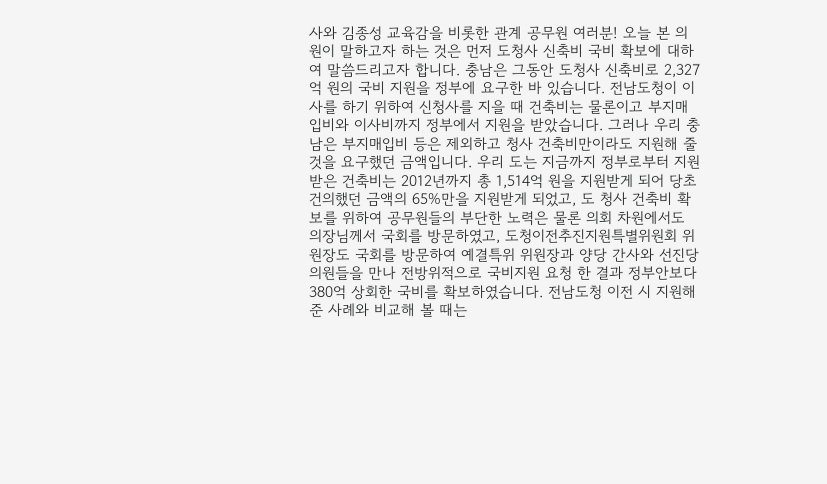사와 김종성 교육감을 비롯한 관계 공무원 여러분! 오늘 본 의원이 말하고자 하는 것은 먼저 도청사 신축비 국비 확보에 대하여 말씀드리고자 합니다. 충남은 그동안 도청사 신축비로 2,327억 원의 국비 지원을 정부에 요구한 바 있습니다. 전남도청이 이사를 하기 위하여 신청사를 지을 때 건축비는 물론이고 부지매입비와 이사비까지 정부에서 지원을 받았습니다. 그러나 우리 충남은 부지매입비 등은 제외하고 청사 건축비만이라도 지원해 줄 것을 요구했던 금액입니다. 우리 도는 지금까지 정부로부터 지원 받은 건축비는 2012년까지 총 1,514억 원을 지원받게 되어 당초 건의했던 금액의 65%만을 지원받게 되었고, 도 청사 건축비 확보를 위하여 공무원들의 부단한 노력은 물론 의회 차원에서도 의장님께서 국회를 방문하였고, 도청이전추진지원특별위원회 위원장도 국회를 방문하여 예결특위 위원장과 양당 간사와 선진당 의원들을 만나 전방위적으로 국비지원 요청 한 결과 정부안보다 380억 상회한 국비를 확보하였습니다. 전남도청 이전 시 지원해 준 사례와 비교해 볼 때는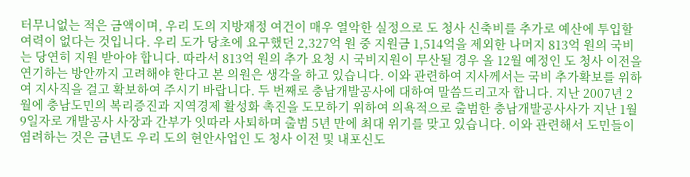터무니없는 적은 금액이며, 우리 도의 지방재정 여건이 매우 열악한 실정으로 도 청사 신축비를 추가로 예산에 투입할 여력이 없다는 것입니다. 우리 도가 당초에 요구했던 2,327억 원 중 지원금 1,514억을 제외한 나머지 813억 원의 국비는 당연히 지원 받아야 합니다. 따라서 813억 원의 추가 요청 시 국비지원이 무산될 경우 올 12월 예정인 도 청사 이전을 연기하는 방안까지 고려해야 한다고 본 의원은 생각을 하고 있습니다. 이와 관련하여 지사께서는 국비 추가확보를 위하여 지사직을 걸고 확보하여 주시기 바랍니다. 두 번째로 충남개발공사에 대하여 말씀드리고자 합니다. 지난 2007년 2월에 충남도민의 복리증진과 지역경제 활성화 촉진을 도모하기 위하여 의욕적으로 출범한 충남개발공사사가 지난 1월 9일자로 개발공사 사장과 간부가 잇따라 사퇴하며 출범 5년 만에 최대 위기를 맞고 있습니다. 이와 관련해서 도민들이 염려하는 것은 금년도 우리 도의 현안사업인 도 청사 이전 및 내포신도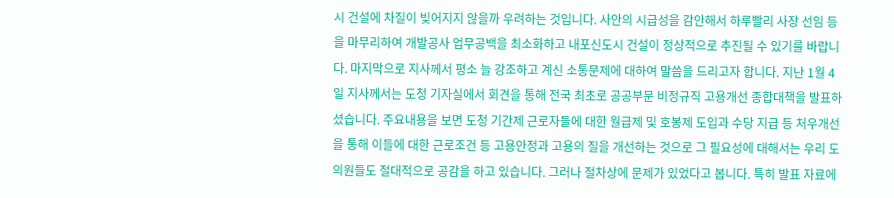시 건설에 차질이 빚어지지 않을까 우려하는 것입니다. 사안의 시급성을 감안해서 하루빨리 사장 선임 등을 마무리하여 개발공사 업무공백을 최소화하고 내포신도시 건설이 정상적으로 추진될 수 있기를 바랍니다. 마지막으로 지사께서 평소 늘 강조하고 계신 소통문제에 대하여 말씀을 드리고자 합니다. 지난 1월 4일 지사께서는 도청 기자실에서 회견을 통해 전국 최초로 공공부문 비정규직 고용개선 종합대책을 발표하셨습니다. 주요내용을 보면 도청 기간제 근로자들에 대한 월급제 및 호봉제 도입과 수당 지급 등 처우개선을 통해 이들에 대한 근로조건 등 고용안정과 고용의 질을 개선하는 것으로 그 필요성에 대해서는 우리 도의원들도 절대적으로 공감을 하고 있습니다. 그러나 절차상에 문제가 있었다고 봅니다. 특히 발표 자료에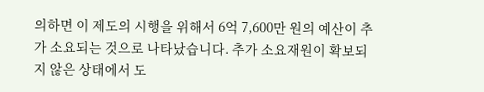의하면 이 제도의 시행을 위해서 6억 7,600만 원의 예산이 추가 소요되는 것으로 나타났습니다. 추가 소요재원이 확보되지 않은 상태에서 도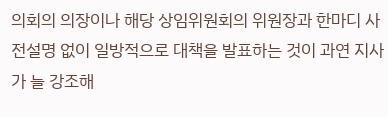의회의 의장이나 해당 상임위원회의 위원장과 한마디 사전설명 없이 일방적으로 대책을 발표하는 것이 과연 지사가 늘 강조해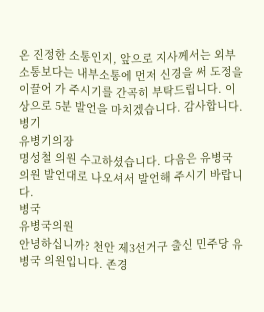온 진정한 소통인지, 앞으로 지사께서는 외부소통보다는 내부소통에 먼저 신경을 써 도정을 이끌어 가 주시기를 간곡히 부탁드립니다. 이상으로 5분 발언을 마치겠습니다. 감사합니다.
병기
유병기의장
명성철 의원 수고하셨습니다. 다음은 유병국 의원 발언대로 나오셔서 발언해 주시기 바랍니다.
병국
유병국의원
안녕하십니까? 천안 제3선거구 출신 민주당 유병국 의원입니다. 존경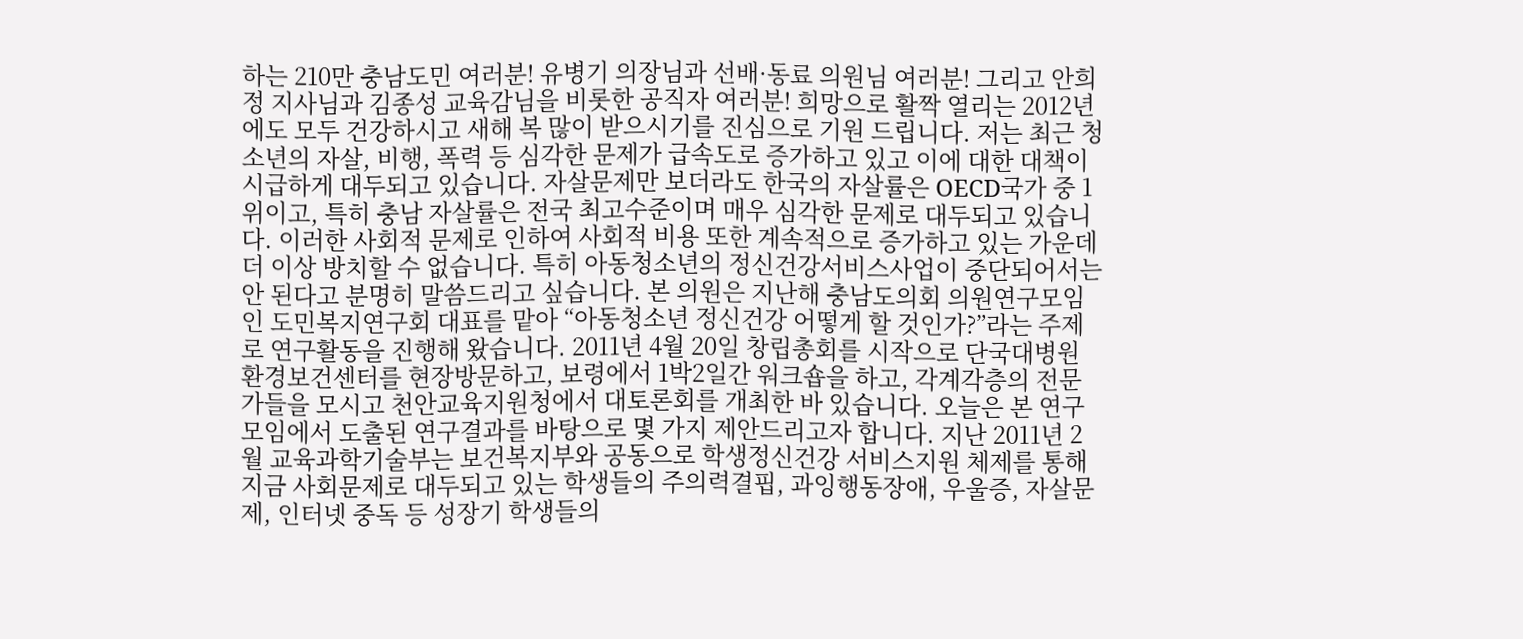하는 210만 충남도민 여러분! 유병기 의장님과 선배·동료 의원님 여러분! 그리고 안희정 지사님과 김종성 교육감님을 비롯한 공직자 여러분! 희망으로 활짝 열리는 2012년에도 모두 건강하시고 새해 복 많이 받으시기를 진심으로 기원 드립니다. 저는 최근 청소년의 자살, 비행, 폭력 등 심각한 문제가 급속도로 증가하고 있고 이에 대한 대책이 시급하게 대두되고 있습니다. 자살문제만 보더라도 한국의 자살률은 OECD국가 중 1위이고, 특히 충남 자살률은 전국 최고수준이며 매우 심각한 문제로 대두되고 있습니다. 이러한 사회적 문제로 인하여 사회적 비용 또한 계속적으로 증가하고 있는 가운데 더 이상 방치할 수 없습니다. 특히 아동청소년의 정신건강서비스사업이 중단되어서는 안 된다고 분명히 말씀드리고 싶습니다. 본 의원은 지난해 충남도의회 의원연구모임인 도민복지연구회 대표를 맡아 “아동청소년 정신건강 어떻게 할 것인가?”라는 주제로 연구활동을 진행해 왔습니다. 2011년 4월 20일 창립총회를 시작으로 단국대병원 환경보건센터를 현장방문하고, 보령에서 1박2일간 워크숍을 하고, 각계각층의 전문가들을 모시고 천안교육지원청에서 대토론회를 개최한 바 있습니다. 오늘은 본 연구모임에서 도출된 연구결과를 바탕으로 몇 가지 제안드리고자 합니다. 지난 2011년 2월 교육과학기술부는 보건복지부와 공동으로 학생정신건강 서비스지원 체제를 통해 지금 사회문제로 대두되고 있는 학생들의 주의력결핍, 과잉행동장애, 우울증, 자살문제, 인터넷 중독 등 성장기 학생들의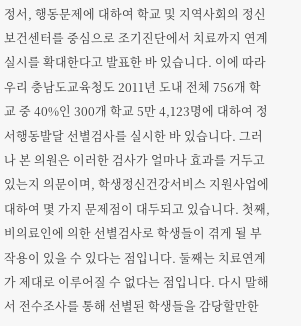정서, 행동문제에 대하여 학교 및 지역사회의 정신보건센터를 중심으로 조기진단에서 치료까지 연계실시를 확대한다고 발표한 바 있습니다. 이에 따라 우리 충남도교육청도 2011년 도내 전체 756개 학교 중 40%인 300개 학교 5만 4,123명에 대하여 정서행동발달 선별검사를 실시한 바 있습니다. 그러나 본 의원은 이러한 검사가 얼마나 효과를 거두고 있는지 의문이며, 학생정신건강서비스 지원사업에 대하여 몇 가지 문제점이 대두되고 있습니다. 첫째, 비의료인에 의한 선별검사로 학생들이 겪게 될 부작용이 있을 수 있다는 점입니다. 둘째는 치료연계가 제대로 이루어질 수 없다는 점입니다. 다시 말해서 전수조사를 통해 선별된 학생들을 감당할만한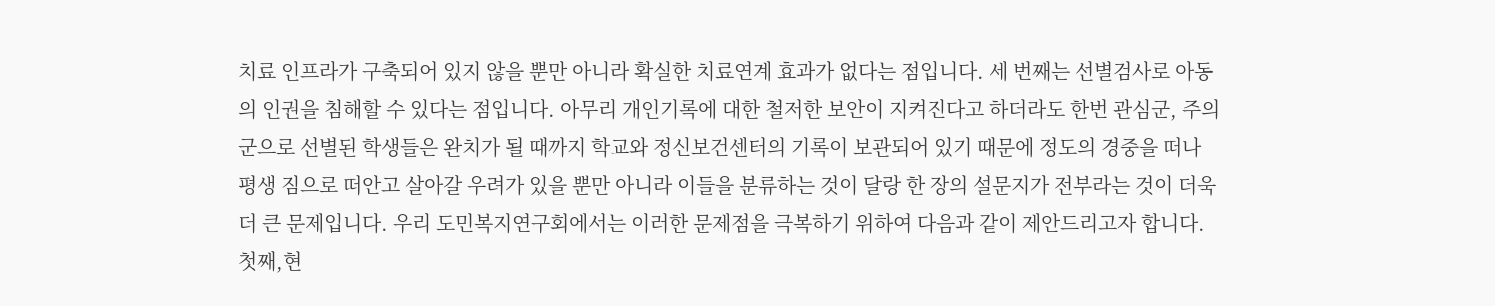치료 인프라가 구축되어 있지 않을 뿐만 아니라 확실한 치료연계 효과가 없다는 점입니다. 세 번째는 선별검사로 아동의 인권을 침해할 수 있다는 점입니다. 아무리 개인기록에 대한 철저한 보안이 지켜진다고 하더라도 한번 관심군, 주의군으로 선별된 학생들은 완치가 될 때까지 학교와 정신보건센터의 기록이 보관되어 있기 때문에 정도의 경중을 떠나 평생 짐으로 떠안고 살아갈 우려가 있을 뿐만 아니라 이들을 분류하는 것이 달랑 한 장의 설문지가 전부라는 것이 더욱 더 큰 문제입니다. 우리 도민복지연구회에서는 이러한 문제점을 극복하기 위하여 다음과 같이 제안드리고자 합니다. 첫째,현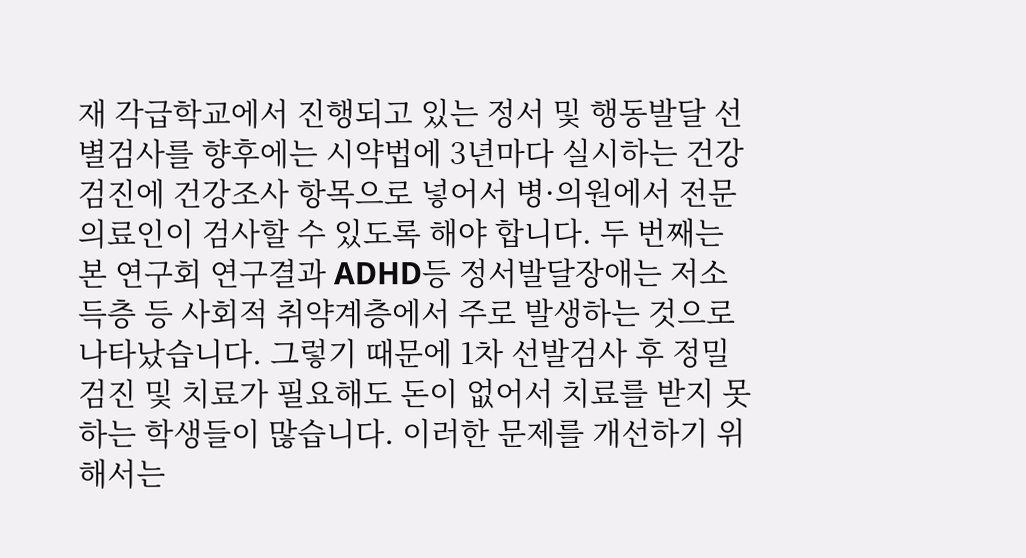재 각급학교에서 진행되고 있는 정서 및 행동발달 선별검사를 향후에는 시약법에 3년마다 실시하는 건강검진에 건강조사 항목으로 넣어서 병·의원에서 전문의료인이 검사할 수 있도록 해야 합니다. 두 번째는 본 연구회 연구결과 ADHD등 정서발달장애는 저소득층 등 사회적 취약계층에서 주로 발생하는 것으로 나타났습니다. 그렇기 때문에 1차 선발검사 후 정밀검진 및 치료가 필요해도 돈이 없어서 치료를 받지 못하는 학생들이 많습니다. 이러한 문제를 개선하기 위해서는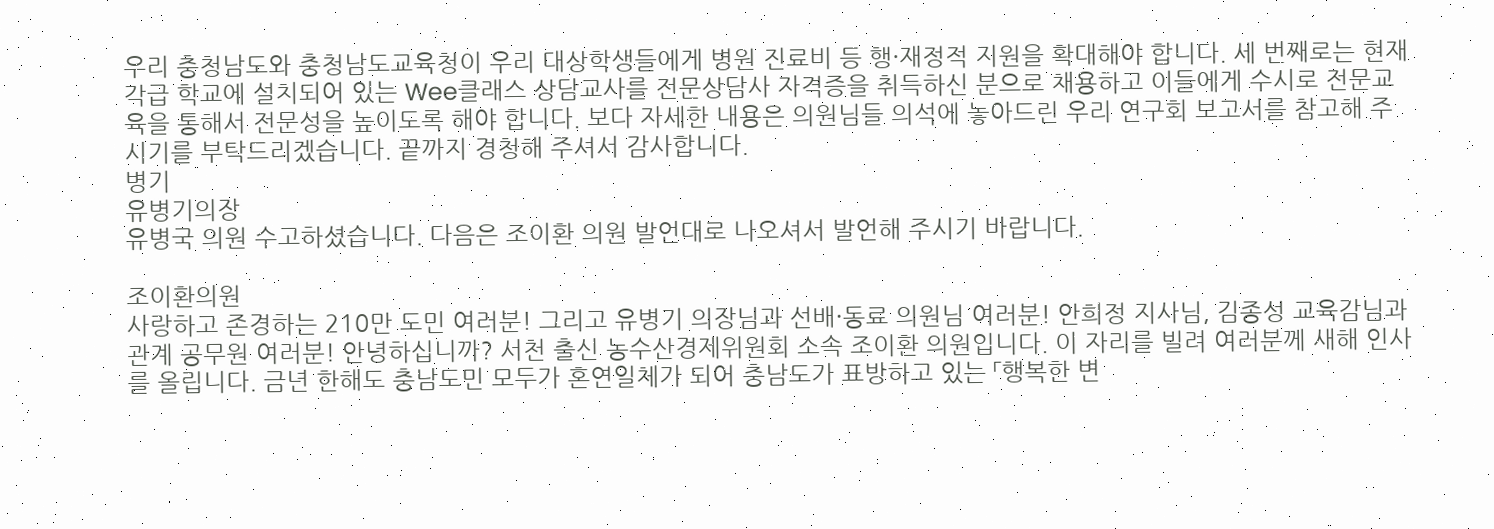우리 충청남도와 충청남도교육청이 우리 대상학생들에게 병원 진료비 등 행·재정적 지원을 확대해야 합니다. 세 번째로는 현재 각급 학교에 설치되어 있는 Wee클래스 상담교사를 전문상담사 자격증을 취득하신 분으로 채용하고 이들에게 수시로 전문교육을 통해서 전문성을 높이도록 해야 합니다. 보다 자세한 내용은 의원님들 의석에 놓아드린 우리 연구회 보고서를 참고해 주시기를 부탁드리겠습니다. 끝까지 경청해 주셔서 감사합니다.
병기
유병기의장
유병국 의원 수고하셨습니다. 다음은 조이환 의원 발언대로 나오셔서 발언해 주시기 바랍니다.

조이환의원
사랑하고 존경하는 210만 도민 여러분! 그리고 유병기 의장님과 선배·동료 의원님 여러분! 안희정 지사님, 김종성 교육감님과 관계 공무원 여러분! 안녕하십니까? 서천 출신 농수산경제위원회 소속 조이환 의원입니다. 이 자리를 빌려 여러분께 새해 인사를 올립니다. 금년 한해도 충남도민 모두가 혼연일체가 되어 충남도가 표방하고 있는 「행복한 변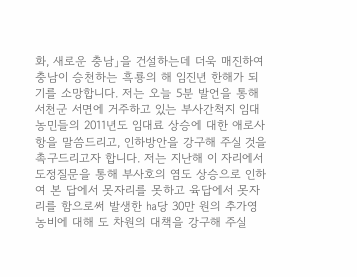화, 새로운 충남」을 건설하는데 더욱 매진하여 충남이 승천하는 흑룡의 해 임진년 한해가 되기를 소망합니다. 저는 오늘 5분 발언을 통해 서천군 서면에 거주하고 있는 부사간척지 임대 농민들의 2011년도 임대료 상승에 대한 애로사항을 말씀드리고, 인하방안을 강구해 주실 것을 촉구드리고자 합니다. 저는 지난해 이 자리에서 도정질문을 통해 부사호의 염도 상승으로 인하여 본 답에서 못자리를 못하고 육답에서 못자리를 함으로써 발생한 ㏊당 30만 원의 추가영농비에 대해 도 차원의 대책을 강구해 주실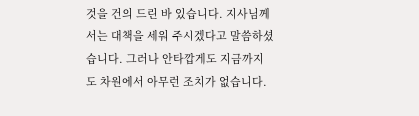것을 건의 드린 바 있습니다. 지사님께서는 대책을 세워 주시겠다고 말씀하셨습니다. 그러나 안타깝게도 지금까지 도 차원에서 아무런 조치가 없습니다.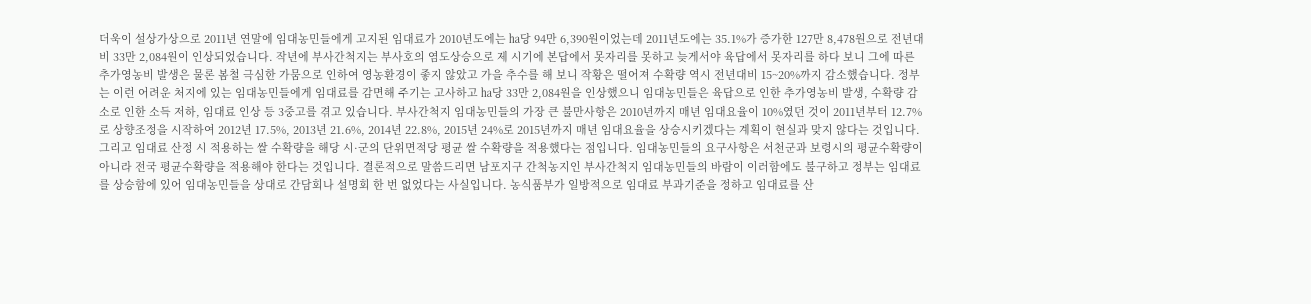더욱이 설상가상으로 2011년 연말에 임대농민들에게 고지된 임대료가 2010년도에는 ㏊당 94만 6,390원이었는데 2011년도에는 35.1%가 증가한 127만 8,478원으로 전년대비 33만 2,084원이 인상되었습니다. 작년에 부사간척지는 부사호의 염도상승으로 제 시기에 본답에서 못자리를 못하고 늦게서야 육답에서 못자리를 하다 보니 그에 따른 추가영농비 발생은 물론 봄철 극심한 가뭄으로 인하여 영농환경이 좋지 않았고 가을 추수를 해 보니 작황은 떨어져 수확량 역시 전년대비 15~20%까지 감소했습니다. 정부는 이런 어려운 처지에 있는 임대농민들에게 임대료를 감면해 주기는 고사하고 ㏊당 33만 2,084원을 인상했으니 임대농민들은 육답으로 인한 추가영농비 발생, 수확량 감소로 인한 소득 저하, 임대료 인상 등 3중고를 겪고 있습니다. 부사간척지 임대농민들의 가장 큰 불만사항은 2010년까지 매년 임대요율이 10%였던 것이 2011년부터 12.7%로 상향조정을 시작하여 2012년 17.5%, 2013년 21.6%, 2014년 22.8%, 2015년 24%로 2015년까지 매년 임대요율을 상승시키겠다는 계획이 현실과 맞지 않다는 것입니다. 그리고 임대료 산정 시 적용하는 쌀 수확량을 해당 시·군의 단위면적당 평균 쌀 수확량을 적용했다는 점입니다. 임대농민들의 요구사항은 서천군과 보령시의 평균수확량이 아니라 전국 평균수확량을 적용해야 한다는 것입니다. 결론적으로 말씀드리면 남포지구 간척농지인 부사간척지 임대농민들의 바람이 이러함에도 불구하고 정부는 임대료를 상승함에 있어 임대농민들을 상대로 간담회나 설명회 한 번 없었다는 사실입니다. 농식품부가 일방적으로 임대료 부과기준을 정하고 임대료를 산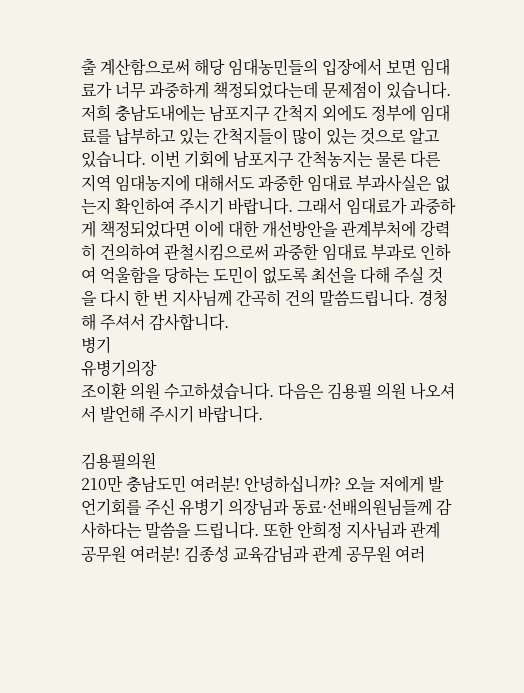출 계산함으로써 해당 임대농민들의 입장에서 보면 임대료가 너무 과중하게 책정되었다는데 문제점이 있습니다. 저희 충남도내에는 남포지구 간척지 외에도 정부에 임대료를 납부하고 있는 간척지들이 많이 있는 것으로 알고 있습니다. 이번 기회에 남포지구 간척농지는 물론 다른 지역 임대농지에 대해서도 과중한 임대료 부과사실은 없는지 확인하여 주시기 바랍니다. 그래서 임대료가 과중하게 책정되었다면 이에 대한 개선방안을 관계부처에 강력히 건의하여 관철시킴으로써 과중한 임대료 부과로 인하여 억울함을 당하는 도민이 없도록 최선을 다해 주실 것을 다시 한 번 지사님께 간곡히 건의 말씀드립니다. 경청해 주셔서 감사합니다.
병기
유병기의장
조이환 의원 수고하셨습니다. 다음은 김용필 의원 나오셔서 발언해 주시기 바랍니다.

김용필의원
210만 충남도민 여러분! 안녕하십니까? 오늘 저에게 발언기회를 주신 유병기 의장님과 동료·선배의원님들께 감사하다는 말씀을 드립니다. 또한 안희정 지사님과 관계 공무원 여러분! 김종성 교육감님과 관계 공무원 여러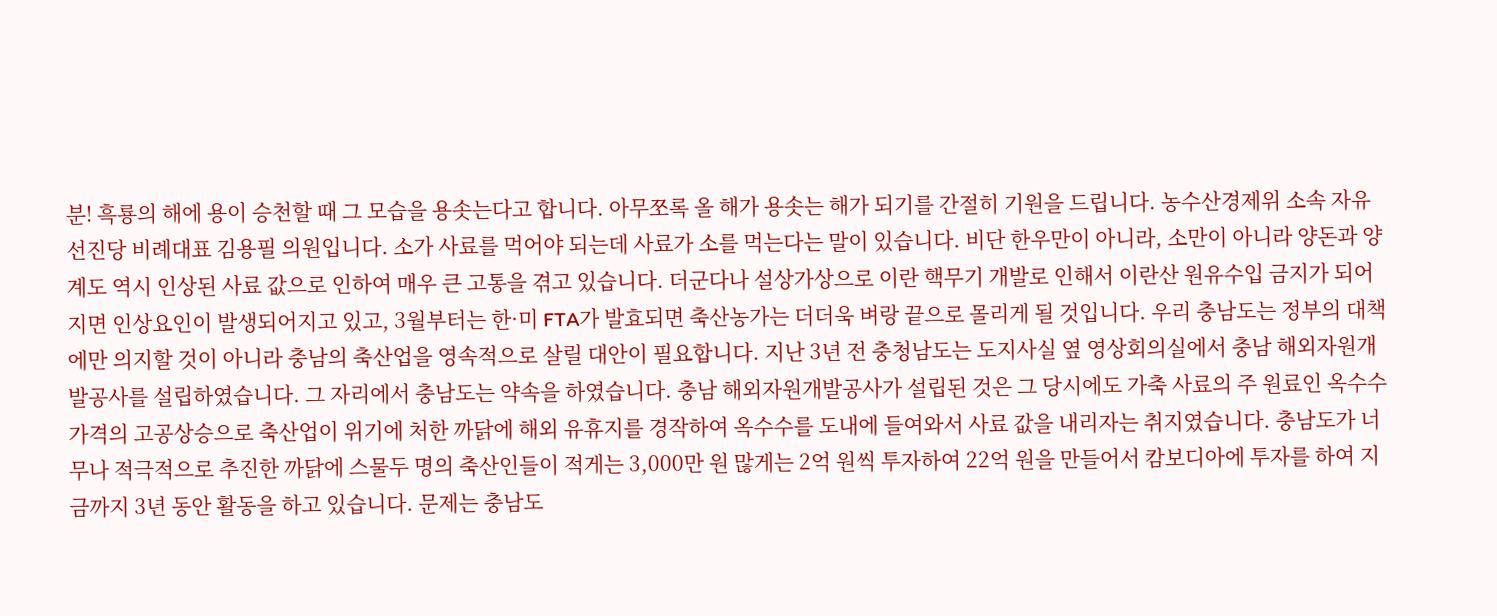분! 흑룡의 해에 용이 승천할 때 그 모습을 용솟는다고 합니다. 아무쪼록 올 해가 용솟는 해가 되기를 간절히 기원을 드립니다. 농수산경제위 소속 자유선진당 비례대표 김용필 의원입니다. 소가 사료를 먹어야 되는데 사료가 소를 먹는다는 말이 있습니다. 비단 한우만이 아니라, 소만이 아니라 양돈과 양계도 역시 인상된 사료 값으로 인하여 매우 큰 고통을 겪고 있습니다. 더군다나 설상가상으로 이란 핵무기 개발로 인해서 이란산 원유수입 금지가 되어지면 인상요인이 발생되어지고 있고, 3월부터는 한·미 FTA가 발효되면 축산농가는 더더욱 벼랑 끝으로 몰리게 될 것입니다. 우리 충남도는 정부의 대책에만 의지할 것이 아니라 충남의 축산업을 영속적으로 살릴 대안이 필요합니다. 지난 3년 전 충청남도는 도지사실 옆 영상회의실에서 충남 해외자원개발공사를 설립하였습니다. 그 자리에서 충남도는 약속을 하였습니다. 충남 해외자원개발공사가 설립된 것은 그 당시에도 가축 사료의 주 원료인 옥수수 가격의 고공상승으로 축산업이 위기에 처한 까닭에 해외 유휴지를 경작하여 옥수수를 도내에 들여와서 사료 값을 내리자는 취지였습니다. 충남도가 너무나 적극적으로 추진한 까닭에 스물두 명의 축산인들이 적게는 3,000만 원 많게는 2억 원씩 투자하여 22억 원을 만들어서 캄보디아에 투자를 하여 지금까지 3년 동안 활동을 하고 있습니다. 문제는 충남도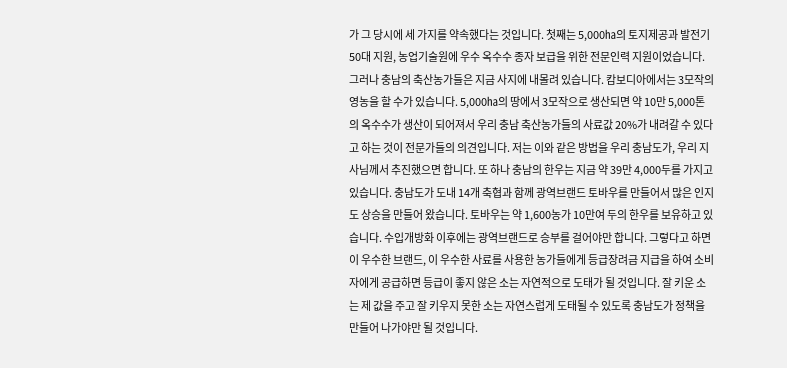가 그 당시에 세 가지를 약속했다는 것입니다. 첫째는 5,000㏊의 토지제공과 발전기 50대 지원, 농업기술원에 우수 옥수수 종자 보급을 위한 전문인력 지원이었습니다. 그러나 충남의 축산농가들은 지금 사지에 내몰려 있습니다. 캄보디아에서는 3모작의 영농을 할 수가 있습니다. 5,000㏊의 땅에서 3모작으로 생산되면 약 10만 5,000톤의 옥수수가 생산이 되어져서 우리 충남 축산농가들의 사료값 20%가 내려갈 수 있다고 하는 것이 전문가들의 의견입니다. 저는 이와 같은 방법을 우리 충남도가, 우리 지사님께서 추진했으면 합니다. 또 하나 충남의 한우는 지금 약 39만 4,000두를 가지고 있습니다. 충남도가 도내 14개 축협과 함께 광역브랜드 토바우를 만들어서 많은 인지도 상승을 만들어 왔습니다. 토바우는 약 1,600농가 10만여 두의 한우를 보유하고 있습니다. 수입개방화 이후에는 광역브랜드로 승부를 걸어야만 합니다. 그렇다고 하면 이 우수한 브랜드, 이 우수한 사료를 사용한 농가들에게 등급장려금 지급을 하여 소비자에게 공급하면 등급이 좋지 않은 소는 자연적으로 도태가 될 것입니다. 잘 키운 소는 제 값을 주고 잘 키우지 못한 소는 자연스럽게 도태될 수 있도록 충남도가 정책을 만들어 나가야만 될 것입니다.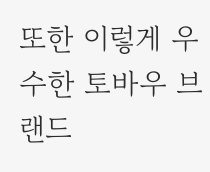또한 이렇게 우수한 토바우 브랜드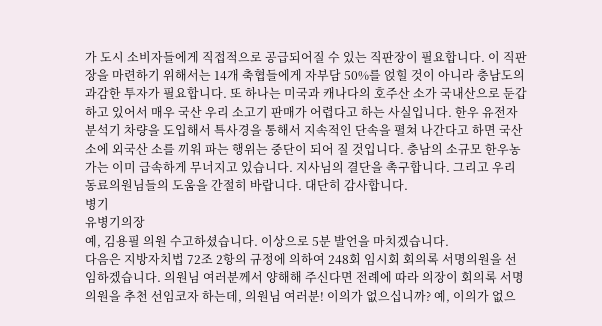가 도시 소비자들에게 직접적으로 공급되어질 수 있는 직판장이 필요합니다. 이 직판장을 마련하기 위해서는 14개 축협들에게 자부담 50%를 얹힐 것이 아니라 충남도의 과감한 투자가 필요합니다. 또 하나는 미국과 캐나다의 호주산 소가 국내산으로 둔갑하고 있어서 매우 국산 우리 소고기 판매가 어렵다고 하는 사실입니다. 한우 유전자분석기 차량을 도입해서 특사경을 통해서 지속적인 단속을 펼쳐 나간다고 하면 국산 소에 외국산 소를 끼워 파는 행위는 중단이 되어 질 것입니다. 충남의 소규모 한우농가는 이미 급속하게 무너지고 있습니다. 지사님의 결단을 촉구합니다. 그리고 우리 동료의원님들의 도움을 간절히 바랍니다. 대단히 감사합니다.
병기
유병기의장
예, 김용필 의원 수고하셨습니다. 이상으로 5분 발언을 마치겠습니다.
다음은 지방자치법 72조 2항의 규정에 의하여 248회 임시회 회의록 서명의원을 선임하겠습니다. 의원님 여러분께서 양해해 주신다면 전례에 따라 의장이 회의록 서명의원을 추천 선임코자 하는데, 의원님 여러분! 이의가 없으십니까? 예, 이의가 없으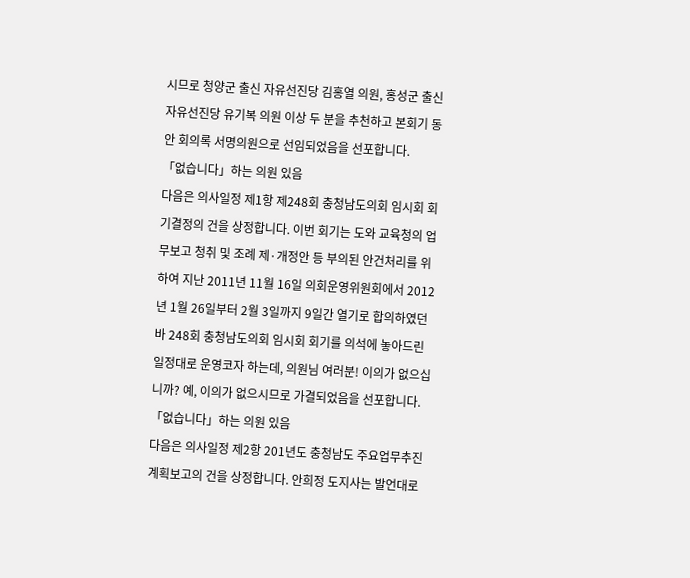시므로 청양군 출신 자유선진당 김홍열 의원, 홍성군 출신 자유선진당 유기복 의원 이상 두 분을 추천하고 본회기 동안 회의록 서명의원으로 선임되었음을 선포합니다.
「없습니다」하는 의원 있음
다음은 의사일정 제1항 제248회 충청남도의회 임시회 회기결정의 건을 상정합니다. 이번 회기는 도와 교육청의 업무보고 청취 및 조례 제·개정안 등 부의된 안건처리를 위하여 지난 2011년 11월 16일 의회운영위원회에서 2012년 1월 26일부터 2월 3일까지 9일간 열기로 합의하였던 바 248회 충청남도의회 임시회 회기를 의석에 놓아드린 일정대로 운영코자 하는데, 의원님 여러분! 이의가 없으십니까? 예, 이의가 없으시므로 가결되었음을 선포합니다.
「없습니다」하는 의원 있음
다음은 의사일정 제2항 201년도 충청남도 주요업무추진계획보고의 건을 상정합니다. 안희정 도지사는 발언대로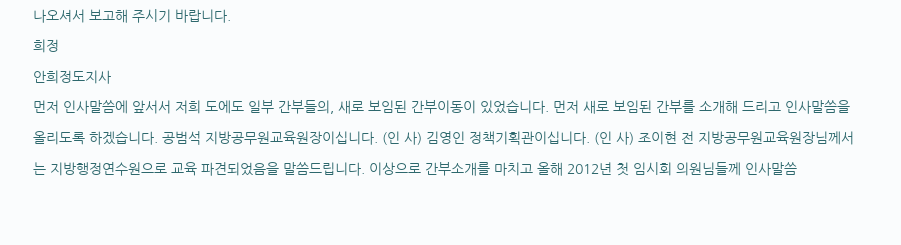나오셔서 보고해 주시기 바랍니다.
희정
안희정도지사
먼저 인사말씀에 앞서서 저희 도에도 일부 간부들의, 새로 보임된 간부이동이 있었습니다. 먼저 새로 보임된 간부를 소개해 드리고 인사말씀을 올리도록 하겠습니다. 공범석 지방공무원교육원장이십니다. (인 사) 김영인 정책기획관이십니다. (인 사) 조이현 전 지방공무원교육원장님께서는 지방행정연수원으로 교육 파견되었음을 말씀드립니다. 이상으로 간부소개를 마치고 올해 2012년 첫 임시회 의원님들께 인사말씀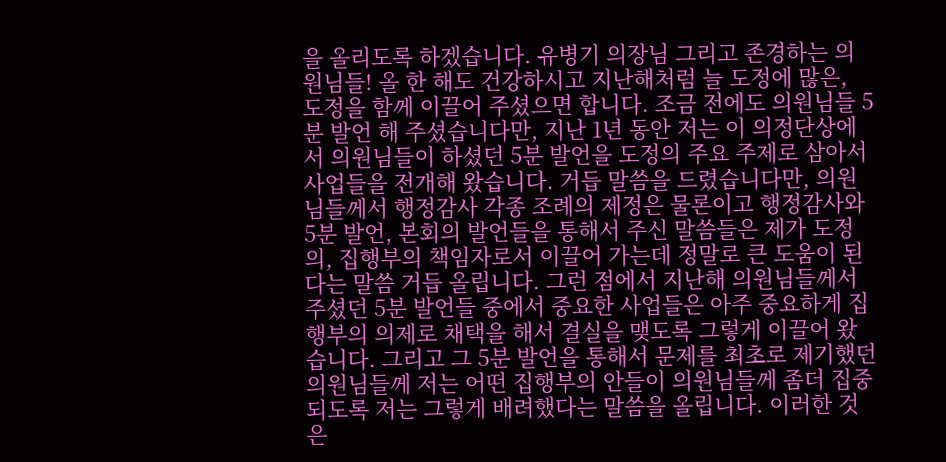을 올리도록 하겠습니다. 유병기 의장님 그리고 존경하는 의원님들! 올 한 해도 건강하시고 지난해처럼 늘 도정에 많은, 도정을 함께 이끌어 주셨으면 합니다. 조금 전에도 의원님들 5분 발언 해 주셨습니다만, 지난 1년 동안 저는 이 의정단상에서 의원님들이 하셨던 5분 발언을 도정의 주요 주제로 삼아서 사업들을 전개해 왔습니다. 거듭 말씀을 드렸습니다만, 의원님들께서 행정감사 각종 조례의 제정은 물론이고 행정감사와 5분 발언, 본회의 발언들을 통해서 주신 말씀들은 제가 도정의, 집행부의 책임자로서 이끌어 가는데 정말로 큰 도움이 된다는 말씀 거듭 올립니다. 그런 점에서 지난해 의원님들께서 주셨던 5분 발언들 중에서 중요한 사업들은 아주 중요하게 집행부의 의제로 채택을 해서 결실을 맺도록 그렇게 이끌어 왔습니다. 그리고 그 5분 발언을 통해서 문제를 최초로 제기했던 의원님들께 저는 어떤 집행부의 안들이 의원님들께 좀더 집중되도록 저는 그렇게 배려했다는 말씀을 올립니다. 이러한 것은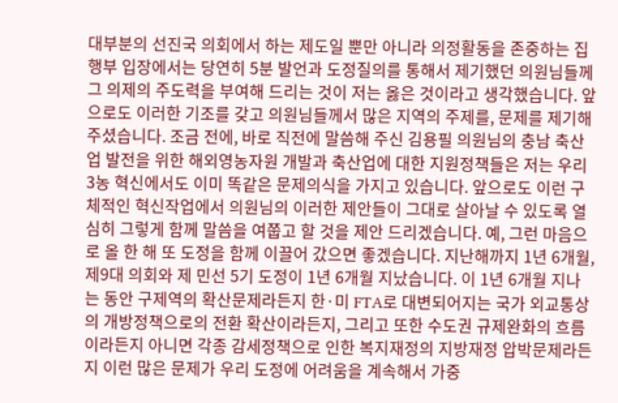대부분의 선진국 의회에서 하는 제도일 뿐만 아니라 의정활동을 존중하는 집행부 입장에서는 당연히 5분 발언과 도정질의를 통해서 제기했던 의원님들께 그 의제의 주도력을 부여해 드리는 것이 저는 옳은 것이라고 생각했습니다. 앞으로도 이러한 기조를 갖고 의원님들께서 많은 지역의 주제를, 문제를 제기해 주셨습니다. 조금 전에, 바로 직전에 말씀해 주신 김용필 의원님의 충남 축산업 발전을 위한 해외영농자원 개발과 축산업에 대한 지원정책들은 저는 우리 3농 혁신에서도 이미 똑같은 문제의식을 가지고 있습니다. 앞으로도 이런 구체적인 혁신작업에서 의원님의 이러한 제안들이 그대로 살아날 수 있도록 열심히 그렇게 함께 말씀을 여쭙고 할 것을 제안 드리겠습니다. 예, 그런 마음으로 올 한 해 또 도정을 함께 이끌어 갔으면 좋겠습니다. 지난해까지 1년 6개월, 제9대 의회와 제 민선 5기 도정이 1년 6개월 지났습니다. 이 1년 6개월 지나는 동안 구제역의 확산문제라든지 한·미 FTA로 대변되어지는 국가 외교통상의 개방정책으로의 전환 확산이라든지, 그리고 또한 수도권 규제완화의 흐름이라든지 아니면 각종 감세정책으로 인한 복지재정의 지방재정 압박문제라든지 이런 많은 문제가 우리 도정에 어려움을 계속해서 가중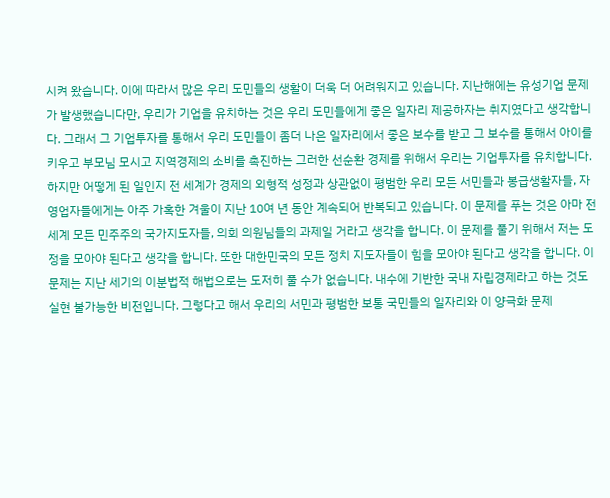시켜 왔습니다. 이에 따라서 많은 우리 도민들의 생활이 더욱 더 어려워지고 있습니다. 지난해에는 유성기업 문제가 발생했습니다만, 우리가 기업을 유치하는 것은 우리 도민들에게 좋은 일자리 제공하자는 취지였다고 생각합니다. 그래서 그 기업투자를 통해서 우리 도민들이 좀더 나은 일자리에서 좋은 보수를 받고 그 보수를 통해서 아이를 키우고 부모님 모시고 지역경제의 소비를 촉진하는 그러한 선순환 경제를 위해서 우리는 기업투자를 유치합니다. 하지만 어떻게 된 일인지 전 세계가 경제의 외형적 성정과 상관없이 평범한 우리 모든 서민들과 봉급생활자들, 자영업자들에게는 아주 가혹한 겨울이 지난 10여 년 동안 계속되어 반복되고 있습니다. 이 문제를 푸는 것은 아마 전 세계 모든 민주주의 국가지도자들, 의회 의원님들의 과제일 거라고 생각을 합니다. 이 문제를 풀기 위해서 저는 도정을 모아야 된다고 생각을 합니다. 또한 대한민국의 모든 정치 지도자들이 힘을 모아야 된다고 생각을 합니다. 이 문제는 지난 세기의 이분법적 해법으로는 도저히 풀 수가 없습니다. 내수에 기반한 국내 자립경제라고 하는 것도 실현 불가능한 비전입니다. 그렇다고 해서 우리의 서민과 평범한 보통 국민들의 일자리와 이 양극화 문제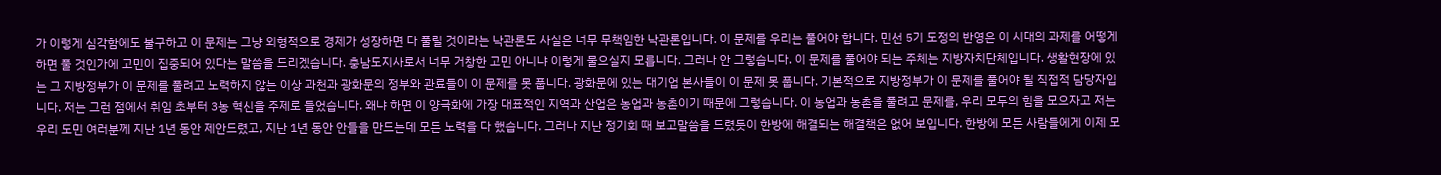가 이렇게 심각함에도 불구하고 이 문제는 그냥 외형적으로 경제가 성장하면 다 풀릴 것이라는 낙관론도 사실은 너무 무책임한 낙관론입니다. 이 문제를 우리는 풀어야 합니다. 민선 5기 도정의 반영은 이 시대의 과제를 어떻게 하면 풀 것인가에 고민이 집중되어 있다는 말씀을 드리겠습니다. 충남도지사로서 너무 거창한 고민 아니냐 이렇게 물으실지 모릅니다. 그러나 안 그렇습니다. 이 문제를 풀어야 되는 주체는 지방자치단체입니다. 생활현장에 있는 그 지방정부가 이 문제를 풀려고 노력하지 않는 이상 과천과 광화문의 정부와 관료들이 이 문제를 못 풉니다. 광화문에 있는 대기업 본사들이 이 문제 못 풉니다. 기본적으로 지방정부가 이 문제를 풀어야 될 직접적 담당자입니다. 저는 그런 점에서 취임 초부터 3농 혁신을 주제로 들었습니다. 왜냐 하면 이 양극화에 가장 대표적인 지역과 산업은 농업과 농촌이기 때문에 그렇습니다. 이 농업과 농촌을 풀려고 문제를, 우리 모두의 힘을 모으자고 저는 우리 도민 여러분께 지난 1년 동안 제안드렸고, 지난 1년 동안 안들을 만드는데 모든 노력을 다 했습니다. 그러나 지난 정기회 때 보고말씀을 드렸듯이 한방에 해결되는 해결책은 없어 보입니다. 한방에 모든 사람들에게 이제 모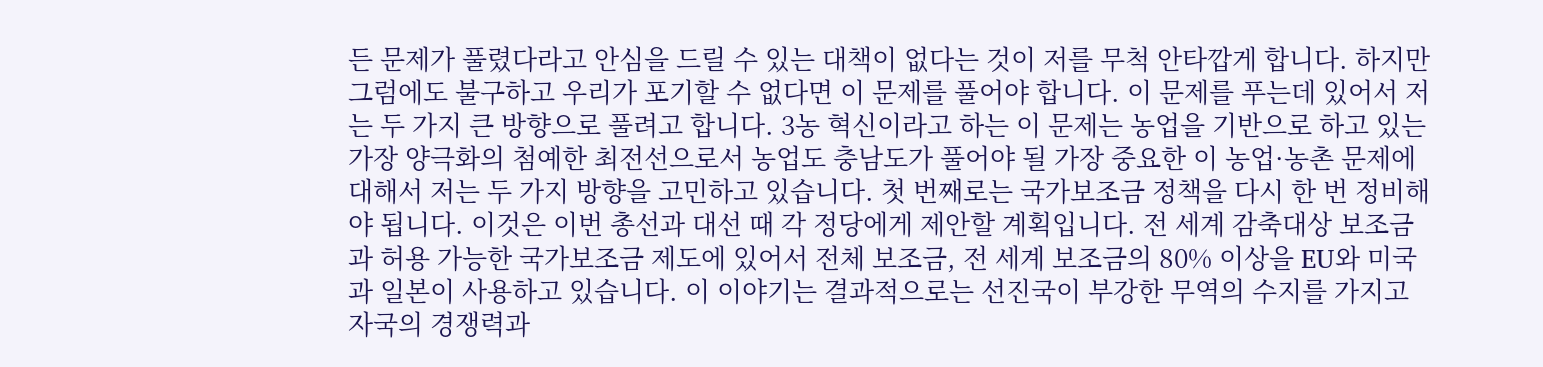든 문제가 풀렸다라고 안심을 드릴 수 있는 대책이 없다는 것이 저를 무척 안타깝게 합니다. 하지만 그럼에도 불구하고 우리가 포기할 수 없다면 이 문제를 풀어야 합니다. 이 문제를 푸는데 있어서 저는 두 가지 큰 방향으로 풀려고 합니다. 3농 혁신이라고 하는 이 문제는 농업을 기반으로 하고 있는 가장 양극화의 첨예한 최전선으로서 농업도 충남도가 풀어야 될 가장 중요한 이 농업·농촌 문제에 대해서 저는 두 가지 방향을 고민하고 있습니다. 첫 번째로는 국가보조금 정책을 다시 한 번 정비해야 됩니다. 이것은 이번 총선과 대선 때 각 정당에게 제안할 계획입니다. 전 세계 감축대상 보조금과 허용 가능한 국가보조금 제도에 있어서 전체 보조금, 전 세계 보조금의 80% 이상을 EU와 미국과 일본이 사용하고 있습니다. 이 이야기는 결과적으로는 선진국이 부강한 무역의 수지를 가지고 자국의 경쟁력과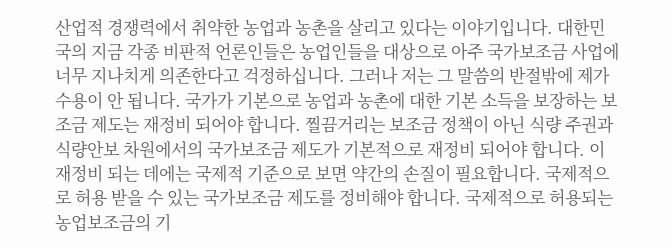산업적 경쟁력에서 취약한 농업과 농촌을 살리고 있다는 이야기입니다. 대한민국의 지금 각종 비판적 언론인들은 농업인들을 대상으로 아주 국가보조금 사업에 너무 지나치게 의존한다고 걱정하십니다. 그러나 저는 그 말씀의 반절밖에 제가 수용이 안 됩니다. 국가가 기본으로 농업과 농촌에 대한 기본 소득을 보장하는 보조금 제도는 재정비 되어야 합니다. 찔끔거리는 보조금 정책이 아닌 식량 주권과 식량안보 차원에서의 국가보조금 제도가 기본적으로 재정비 되어야 합니다. 이 재정비 되는 데에는 국제적 기준으로 보면 약간의 손질이 필요합니다. 국제적으로 허용 받을 수 있는 국가보조금 제도를 정비해야 합니다. 국제적으로 허용되는 농업보조금의 기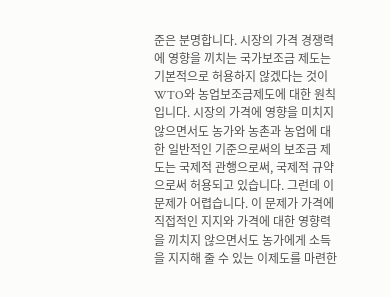준은 분명합니다. 시장의 가격 경쟁력에 영향을 끼치는 국가보조금 제도는 기본적으로 허용하지 않겠다는 것이 WTO와 농업보조금제도에 대한 원칙입니다. 시장의 가격에 영향을 미치지 않으면서도 농가와 농촌과 농업에 대한 일반적인 기준으로써의 보조금 제도는 국제적 관행으로써, 국제적 규약으로써 허용되고 있습니다. 그런데 이 문제가 어렵습니다. 이 문제가 가격에 직접적인 지지와 가격에 대한 영향력을 끼치지 않으면서도 농가에게 소득을 지지해 줄 수 있는 이제도를 마련한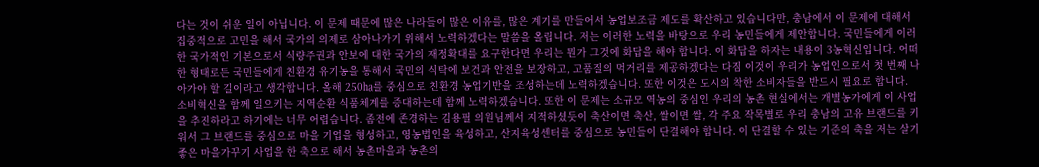다는 것이 쉬운 일이 아닙니다. 이 문제 때문에 많은 나라들이 많은 이유를, 많은 계기를 만들어서 농업보조금 제도를 확산하고 있습니다만, 충남에서 이 문제에 대해서 집중적으로 고민을 해서 국가의 의제로 삼아나가기 위해서 노력하겠다는 말씀을 올립니다. 저는 이러한 노력을 바탕으로 우리 농민들에게 제안합니다. 국민들에게 이러한 국가적인 기본으로서 식량주권과 안보에 대한 국가의 재정확대를 요구한다면 우리는 뭔가 그것에 화답을 해야 합니다. 이 화답을 하자는 내용이 3농혁신입니다. 어떠한 형태로든 국민들에게 친환경 유기농을 통해서 국민의 식탁에 보건과 안전을 보장하고, 고품질의 먹거리를 제공하겠다는 다짐 이것이 우리가 농업인으로서 첫 번째 나아가야 할 길이라고 생각합니다. 올해 250㏊를 중심으로 친환경 농업기반을 조성하는데 노력하겠습니다. 또한 이것은 도시의 착한 소비자들을 반드시 필요로 합니다. 소비혁신을 함께 일으키는 지역순환 식품체계를 증대하는데 함께 노력하겠습니다. 또한 이 문제는 소규모 역농의 중심인 우리의 농촌 현실에서는 개별농가에게 이 사업을 추진하라고 하기에는 너무 어렵습니다. 좀전에 존경하는 김용필 의원님께서 지적하셨듯이 축산이면 축산, 쌀이면 쌀, 각 주요 작목별로 우리 충남의 고유 브랜드를 키워서 그 브랜드를 중심으로 마을 기업을 형성하고, 영농법인을 육성하고, 산지육성센터를 중심으로 농민들이 단결해야 합니다. 이 단결할 수 있는 기준의 축을 저는 살기 좋은 마을가꾸기 사업을 한 축으로 해서 농촌마을과 농촌의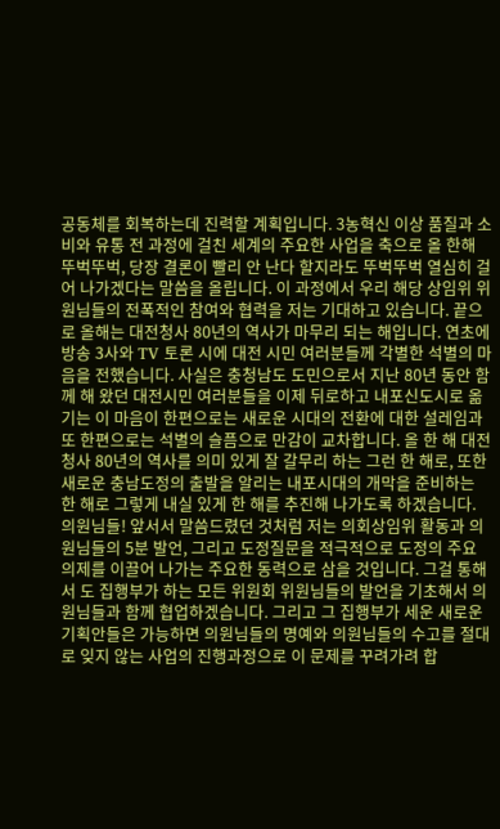공동체를 회복하는데 진력할 계획입니다. 3농혁신 이상 품질과 소비와 유통 전 과정에 걸친 세계의 주요한 사업을 축으로 올 한해 뚜벅뚜벅, 당장 결론이 빨리 안 난다 할지라도 뚜벅뚜벅 열심히 걸어 나가겠다는 말씀을 올립니다. 이 과정에서 우리 해당 상임위 위원님들의 전폭적인 참여와 협력을 저는 기대하고 있습니다. 끝으로 올해는 대전청사 80년의 역사가 마무리 되는 해입니다. 연초에 방송 3사와 TV 토론 시에 대전 시민 여러분들께 각별한 석별의 마음을 전했습니다. 사실은 충청남도 도민으로서 지난 80년 동안 함께 해 왔던 대전시민 여러분들을 이제 뒤로하고 내포신도시로 옮기는 이 마음이 한편으로는 새로운 시대의 전환에 대한 설레임과 또 한편으로는 석별의 슬픔으로 만감이 교차합니다. 올 한 해 대전청사 80년의 역사를 의미 있게 잘 갈무리 하는 그런 한 해로, 또한 새로운 충남도정의 출발을 알리는 내포시대의 개막을 준비하는 한 해로 그렇게 내실 있게 한 해를 추진해 나가도록 하겠습니다. 의원님들! 앞서서 말씀드렸던 것처럼 저는 의회상임위 활동과 의원님들의 5분 발언, 그리고 도정질문을 적극적으로 도정의 주요 의제를 이끌어 나가는 주요한 동력으로 삼을 것입니다. 그걸 통해서 도 집행부가 하는 모든 위원회 위원님들의 발언을 기초해서 의원님들과 함께 협업하겠습니다. 그리고 그 집행부가 세운 새로운 기획안들은 가능하면 의원님들의 명예와 의원님들의 수고를 절대로 잊지 않는 사업의 진행과정으로 이 문제를 꾸려가려 합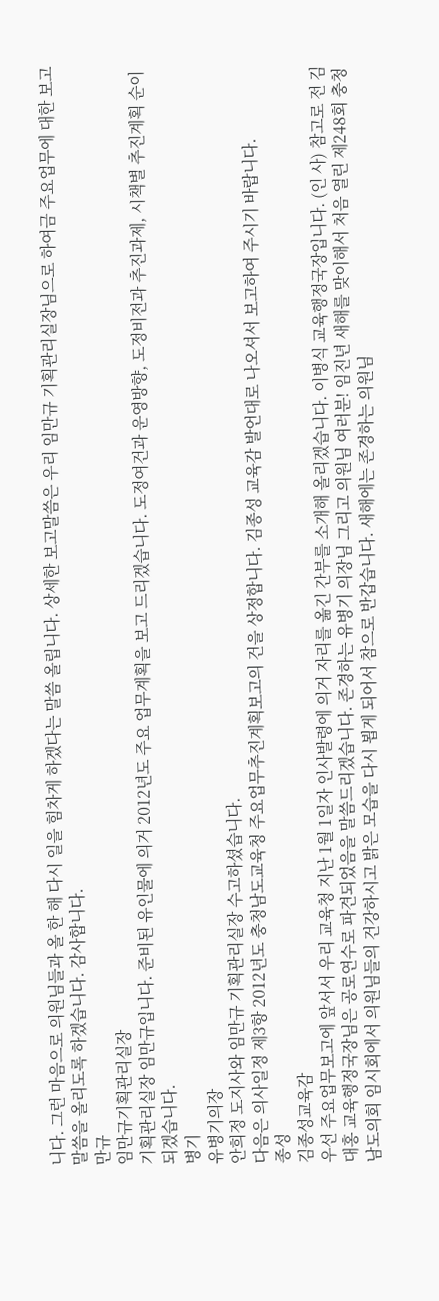니다. 그런 마음으로 의원님들과 올 한 해 다시 일을 힘차게 하겠다는 말씀 올립니다. 상세한 보고말씀은 우리 임만규 기획관리실장님으로 하여금 주요업무에 대한 보고말씀을 올리도록 하겠습니다. 감사합니다.
만규
임만규기획관리실장
기획관리실장 임만규입니다. 준비된 유인물에 의거 2012년도 주요 업무계획을 보고 드리겠습니다. 도정여건과 운영방향, 도정비전과 추진과제, 시책별 추진계획 순이 되겠습니다.
병기
유병기의장
안희정 도지사와 임만규 기획관리실장 수고하셨습니다.
다음은 의사일정 제3항 2012년도 충청남도교육청 주요업무추진계획보고의 건을 상정합니다. 김종성 교육감 발언대로 나오셔서 보고하여 주시기 바랍니다.
종성
김종성교육감
우선 주요업무보고에 앞서서 우리 교육청 지난 1월 1일자 인사발령에 의거 자리를 옮긴 간부를 소개해 올리겠습니다. 이병식 교육행정국장입니다. (인 사) 참고로 전 김대홍 교육행정국장님은 공로연수로 파견되었음을 말씀드리겠습니다. 존경하는 유병기 의장님 그리고 의원님 여러분! 임진년 새해를 맞이해서 처음 열린 제248회 충청남도의회 임시회에서 의원님들의 건강하시고 밝은 모습을 다시 뵙게 되어서 참으로 반갑습니다. 새해에는 존경하는 의원님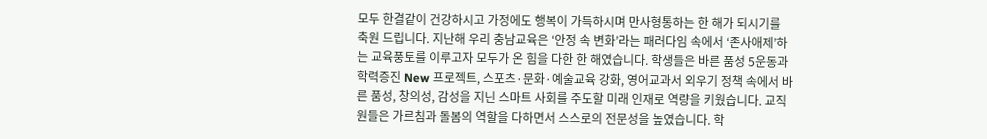모두 한결같이 건강하시고 가정에도 행복이 가득하시며 만사형통하는 한 해가 되시기를 축원 드립니다. 지난해 우리 충남교육은 ‘안정 속 변화’라는 패러다임 속에서 ‘존사애제’하는 교육풍토를 이루고자 모두가 온 힘을 다한 한 해였습니다. 학생들은 바른 품성 5운동과 학력증진 New 프로젝트, 스포츠·문화·예술교육 강화, 영어교과서 외우기 정책 속에서 바른 품성, 창의성, 감성을 지닌 스마트 사회를 주도할 미래 인재로 역량을 키웠습니다. 교직원들은 가르침과 돌봄의 역할을 다하면서 스스로의 전문성을 높였습니다. 학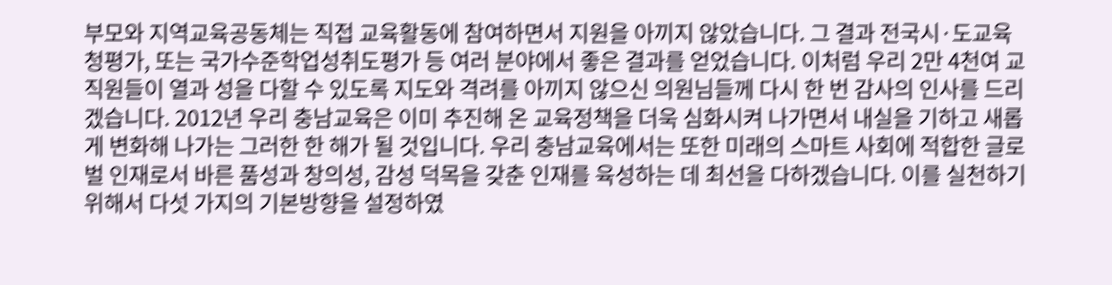부모와 지역교육공동체는 직접 교육활동에 참여하면서 지원을 아끼지 않았습니다. 그 결과 전국시·도교육청평가, 또는 국가수준학업성취도평가 등 여러 분야에서 좋은 결과를 얻었습니다. 이처럼 우리 2만 4천여 교직원들이 열과 성을 다할 수 있도록 지도와 격려를 아끼지 않으신 의원님들께 다시 한 번 감사의 인사를 드리겠습니다. 2012년 우리 충남교육은 이미 추진해 온 교육정책을 더욱 심화시켜 나가면서 내실을 기하고 새롭게 변화해 나가는 그러한 한 해가 될 것입니다. 우리 충남교육에서는 또한 미래의 스마트 사회에 적합한 글로벌 인재로서 바른 품성과 창의성, 감성 덕목을 갖춘 인재를 육성하는 데 최선을 다하겠습니다. 이를 실천하기 위해서 다섯 가지의 기본방향을 설정하였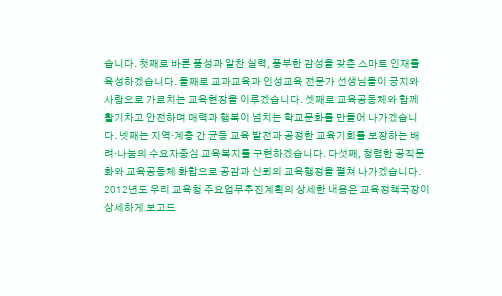습니다. 첫째로 바른 품성과 알찬 실력, 풍부한 감성을 갖춘 스마트 인재를 육성하겠습니다. 둘째로 교과교육과 인성교육 전문가 선생님들이 긍지와 사랑으로 가르치는 교육현장을 이루겠습니다. 셋째로 교육공동체와 함께 활기차고 안전하며 매력과 행복이 넘치는 학교문화를 만들어 나가겠습니다. 넷째는 지역·계층 간 균등 교육 발전과 공정한 교육기회를 보장하는 배려·나눔의 수요자중심 교육복지를 구현하겠습니다. 다섯째, 청렴한 공직문화와 교육공동체 화합으로 공감과 신뢰의 교육행정을 펼쳐 나가겠습니다. 2012년도 우리 교육청 주요업무추진계획의 상세한 내용은 교육정책국장이 상세하게 보고드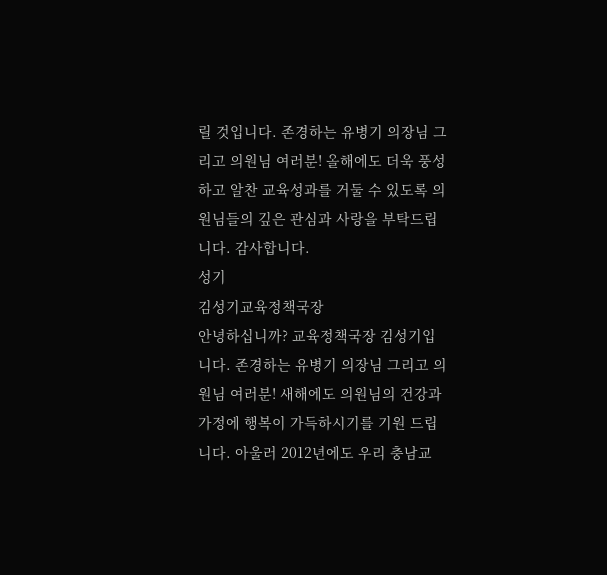릴 것입니다. 존경하는 유병기 의장님 그리고 의원님 여러분! 올해에도 더욱 풍성하고 알찬 교육성과를 거둘 수 있도록 의원님들의 깊은 관심과 사랑을 부탁드립니다. 감사합니다.
성기
김성기교육정책국장
안녕하십니까? 교육정책국장 김성기입니다. 존경하는 유병기 의장님 그리고 의원님 여러분! 새해에도 의원님의 건강과 가정에 행복이 가득하시기를 기원 드립니다. 아울러 2012년에도 우리 충남교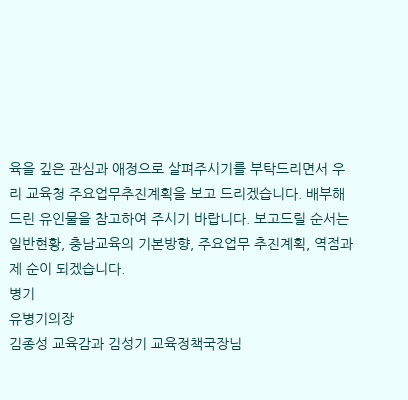육을 깊은 관심과 애정으로 살펴주시기를 부탁드리면서 우리 교육청 주요업무추진계획을 보고 드리겠습니다. 배부해 드린 유인물을 참고하여 주시기 바랍니다. 보고드릴 순서는 일반현황, 충남교육의 기본방향, 주요업무 추진계획, 역점과제 순이 되겠습니다.
병기
유병기의장
김종성 교육감과 김성기 교육정책국장님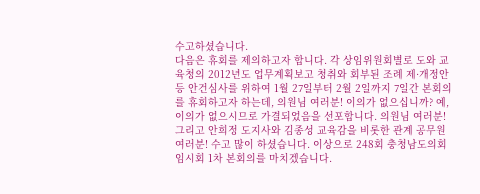수고하셨습니다.
다음은 휴회를 제의하고자 합니다. 각 상임위원회별로 도와 교육청의 2012년도 업무계획보고 청취와 회부된 조례 제·개정안 등 안건심사를 위하여 1월 27일부터 2월 2일까지 7일간 본회의를 휴회하고자 하는데, 의원님 여러분! 이의가 없으십니까? 예, 이의가 없으시므로 가결되었음을 선포합니다. 의원님 여러분! 그리고 안희정 도지사와 김종성 교육감을 비롯한 관계 공무원 여러분! 수고 많이 하셨습니다. 이상으로 248회 충청남도의회 임시회 1차 본회의를 마치겠습니다.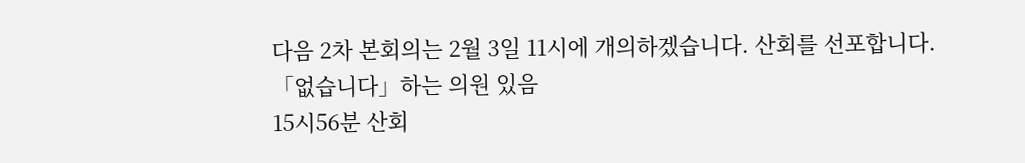다음 2차 본회의는 2월 3일 11시에 개의하겠습니다. 산회를 선포합니다.
「없습니다」하는 의원 있음
15시56분 산회